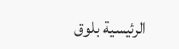الرئيسية بلوق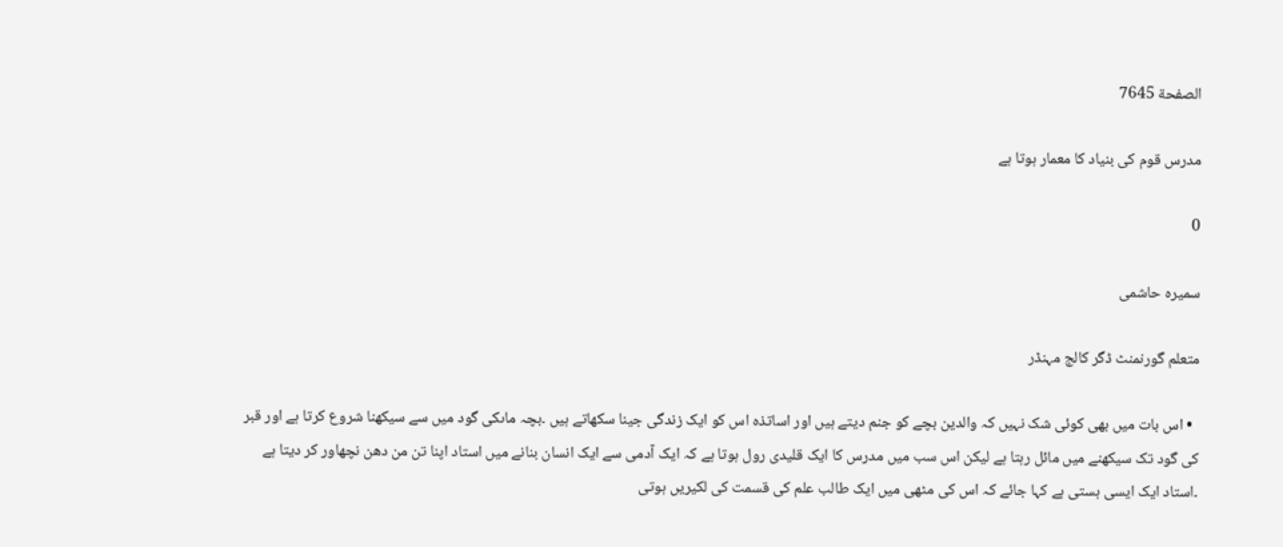الصفحة 7645

مدرس قوم کی بنیاد کا معمار ہوتا ہے

0

سمیرہ حاشمی

متعلم گورنمنٹ ڈگر کالج مہنڈر

  • اس بات میں بھی کوئی شک نہیں کہ والدین بچے کو جنم دیتے ہیں اور اساتذہ اس کو ایک زندگی جینا سکھاتے ہیں ۔بچہ ماںکی گود میں سے سیکھنا شروع کرتا ہے اور قبر کی گود تک سیکھنے میں مائل رہتا ہے لیکن اس سب میں مدرس کا ایک قلیدی رول ہوتا ہے کہ ایک آدمی سے ایک انسان بنانے میں استاد اپنا تن من دھن نچھاور کر دیتا ہے ۔استاد ایک ایسی ہستی ہے کہا جائے کہ اس کی مٹھی میں ایک طالب علم کی قسمت کی لکیریں ہوتی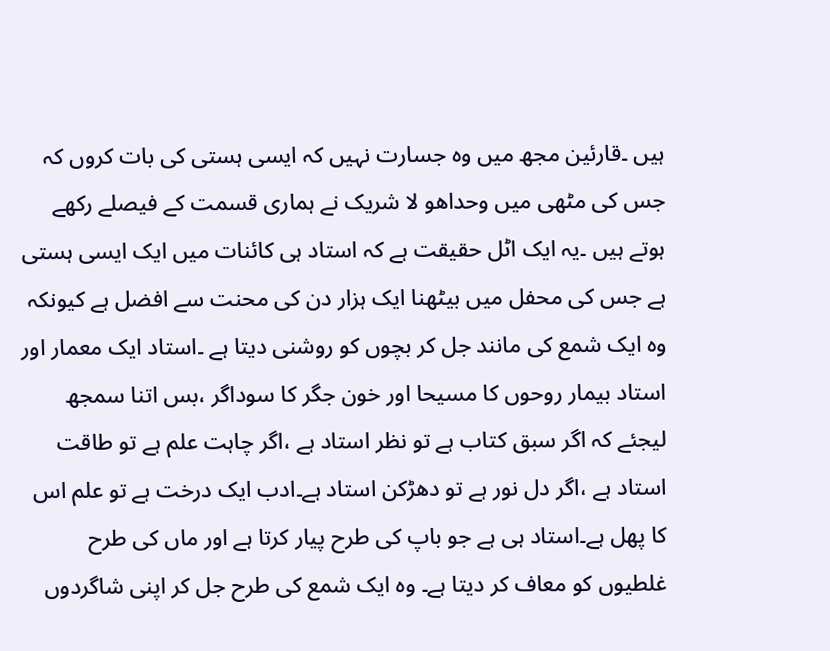ہیں ۔قارئین مجھ میں وہ جسارت نہیں کہ ایسی ہستی کی بات کروں کہ جس کی مٹھی میں وحداھو لا شریک نے ہماری قسمت کے فیصلے رکھے ہوتے ہیں ۔یہ ایک اٹل حقیقت ہے کہ استاد ہی کائنات میں ایک ایسی ہستی ہے جس کی محفل میں بیٹھنا ایک ہزار دن کی محنت سے افضل ہے کیونکہ وہ ایک شمع کی مانند جل کر بچوں کو روشنی دیتا ہے ۔استاد ایک معمار اور استاد بیمار روحوں کا مسیحا اور خون جگر کا سوداگر ،بس اتنا سمجھ لیجئے کہ اگر سبق کتاب ہے تو نظر استاد ہے ،اگر چاہت علم ہے تو طاقت استاد ہے ،اگر دل نور ہے تو دھڑکن استاد ہے۔ادب ایک درخت ہے تو علم اس کا پھل ہے۔استاد ہی ہے جو باپ کی طرح پیار کرتا ہے اور ماں کی طرح غلطیوں کو معاف کر دیتا ہے۔ وہ ایک شمع کی طرح جل کر اپنی شاگردوں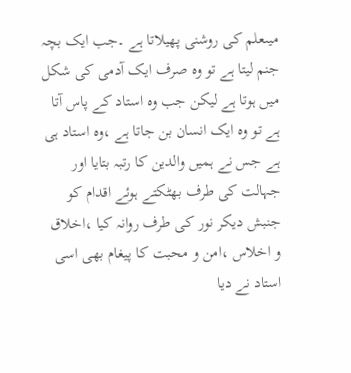میںعلم کی روشنی پھیلاتا ہے ۔جب ایک بچہ جنم لیتا ہے تو وہ صرف ایک آدمی کی شکل میں ہوتا ہے لیکن جب وہ استاد کے پاس آتا ہے تو وہ ایک انسان بن جاتا ہے ،وہ استاد ہی ہے جس نے ہمیں والدین کا رتبہ بتایا اور جہالت کی طرف بھٹکتے ہوئے اقدام کو جنبش دیکر نور کی طرف روانہ کیا ،اخلاق و اخلاس ،امن و محبت کا پیغام بھی اسی استاد نے دیا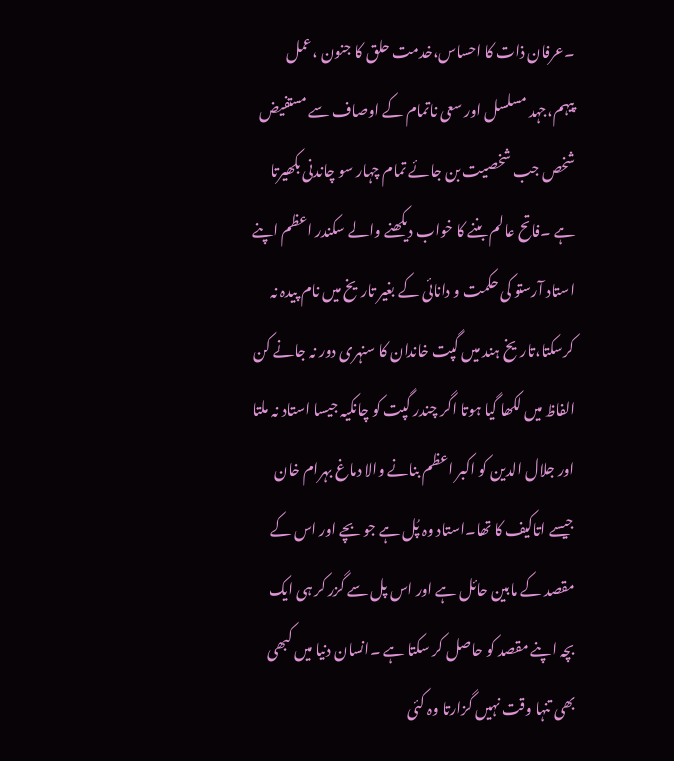۔عرفان ذات کا احساس،خدمت حلق کا جنون ،عمل پیہم،جہد مسلسل اور سعی ناتمام کے اوصاف سے مستفیض شخص جب شخصیت بن جائے تمام چہار سو چاندنی بکھیرتا ہے ۔فاتح عالم بننے کا خواب دیکھنے والے سکندر اعظم اپنے استاد آرستو کی حکمت و دانائی کے بغیر تاریخ میں نام پیدہ نہ کرسکتا،تاریخ ہند میں گپت خاندان کا سنہری دور نہ جانے کن الفاظ میں لکھا گیا ہوتا اگر چندر گپت کو چانکیہ جیسا استاد نہ ملتا اور جلال الدین کو اکبر اعظم بنانے والا دماغ بہرام خان جیسے اتاکیف کا تھا۔استاد وہ پُل ہے جو بچے اور اس کے مقصد کے مابین حائل ہے اور اس پل سے گزر کر ہی ایک بچہ اپنے مقصد کو حاصل کر سکتا ہے ۔انسان دنیا میں کبھی بھی تنہا وقت نہیں گزارتا وہ کئی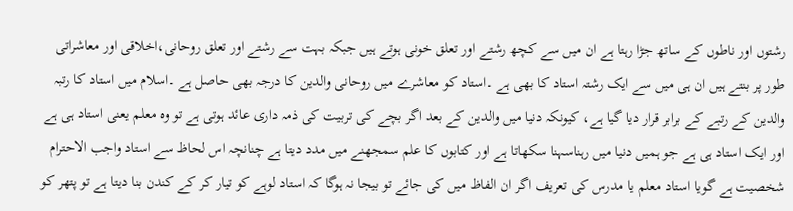رشتوں اور ناطوں کے ساتھ جڑا رہتا ہے ان میں سے کچھ رشتے اور تعلق خونی ہوتے ہیں جبکہ بہت سے رشتے اور تعلق روحانی،اخلاقی اور معاشراتی طور پر بنتے ہیں ان ہی میں سے ایک رشتہ استاد کا بھی ہے ۔استاد کو معاشرے میں روحانی والدین کا درجہ بھی حاصل ہے ۔اسلام میں استاد کا رتبہ والدین کے رتبے کے برابر قرار دیا گیا ہے، کیونکہ دنیا میں والدین کے بعد اگر بچے کی تربیت کی ذمہ داری عائد ہوتی ہے تو وہ معلم یعنی استاد ہی ہے اور ایک استاد ہی ہے جو ہمیں دنیا میں رہناسہنا سکھاتا ہے اور کتابوں کا علم سمجھنے میں مدد دیتا ہے چنانچہ اس لحاظ سے استاد واجب الاحترام شخصیت ہے گویا استاد معلم یا مدرس کی تعریف اگر ان الفاظ میں کی جائے تو بیجا نہ ہوگا کہ استاد لوہے کو تیار کر کے کندن بنا دیتا ہے تو پتھر کو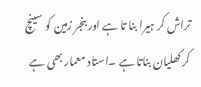تراش کر ہیرا بنا تا ہے اور بنجر زمین کو سینچ کر کھلیان بناتا ہے ۔استاد معمار بھی ہے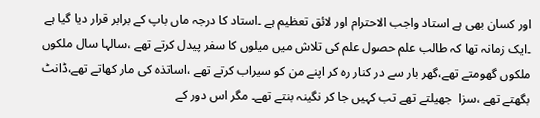اور کسان بھی ہے استاد واجب الاحترام اور لائق تعظیم ہے ۔استاد کا درجہ ماں باپ کے برابر قرار دیا گیا ہے ۔ایک زمانہ تھا کہ طالب علم حصول علم کی تلاش میں میلوں کا سفر پیدل کرتے تھے ،سالہا سال ملکوں ملکوں گھومتے تھے،گھر بار سے در کنار رہ کر اپنے من کو سیراب کرتے تھے ،اساتذہ کی مار کھاتے تھے،ڈانٹ بگھتے تھے ،سزا  جھیلتے تھے تب کہیں جا کر نگینہ بنتے تھے۔ مگر اس دور کے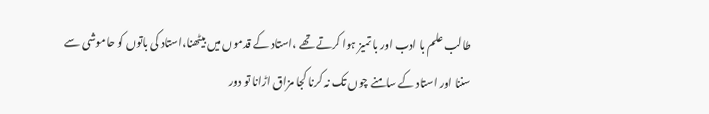طالب علم با ادب اور با تمیز ہوا کرتے تھے ،استاد کے قدموں میں بیٹھنا،استاد کی باتوں کو حاموشی سے سننا اور استاد کے سامنے چوں تک نہ کرنا کجا مزاق اڑانا تو دور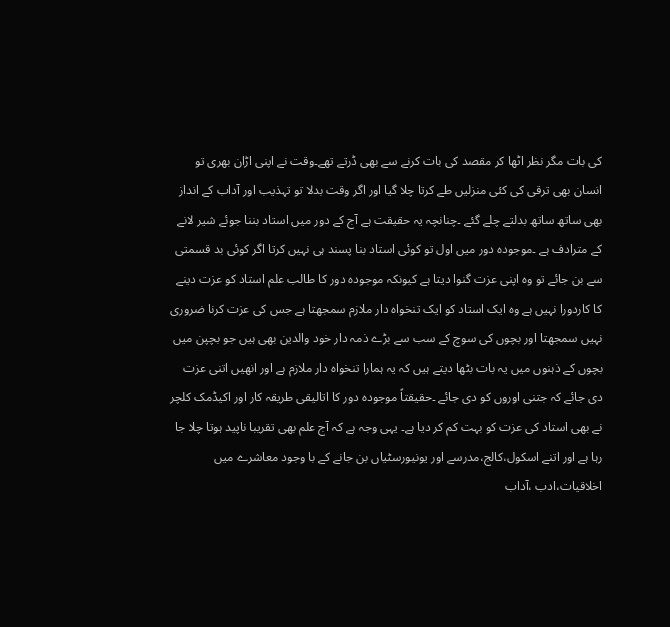کی بات مگر نظر اٹھا کر مقصد کی بات کرنے سے بھی ڈرتے تھے۔وقت نے اپنی اڑان بھری تو انسان بھی ترقی کی کئی منزلیں طے کرتا چلا گیا اور اگر وقت بدلا تو تہذیب اور آداب کے انداز بھی ساتھ ساتھ بدلتے چلے گئے ۔چنانچہ یہ حقیقت ہے آج کے دور میں استاد بننا جوئے شیر لانے کے مترادف ہے ۔موجودہ دور میں اول تو کوئی استاد بنا پسند ہی نہیں کرتا اگر کوئی بد قسمتی سے بن جائے تو وہ اپنی عزت گنوا دیتا ہے کیونکہ موجودہ دور کا طالب علم استاد کو عزت دینے کا کاردورا نہیں ہے وہ ایک استاد کو ایک تنخواہ دار ملازم سمجھتا ہے جس کی عزت کرنا ضروری نہیں سمجھتا اور بچوں کی سوچ کے سب سے بڑے ذمہ دار خود والدین بھی ہیں جو بچپن میں بچوں کے ذہنوں میں یہ بات بٹھا دیتے ہیں کہ یہ ہمارا تنخواہ دار ملازم ہے اور انھیں اتنی عزت دی جائے کہ جتنی اوروں کو دی جائے ۔حقیقتاً موجودہ دور کا اتالیقی طریقہ کار اور اکیڈمک کلچر نے بھی استاد کی عزت کو بہت کم کر دیا ہے۔ یہی وجہ ہے کہ آج علم بھی تقریبا ناپید ہوتا چلا جا رہا ہے اور اتنے اسکول،کالج،مدرسے اور یونیورسٹیاں بن جانے کے با وجود معاشرے میں اخلاقیات،ادب ،آداب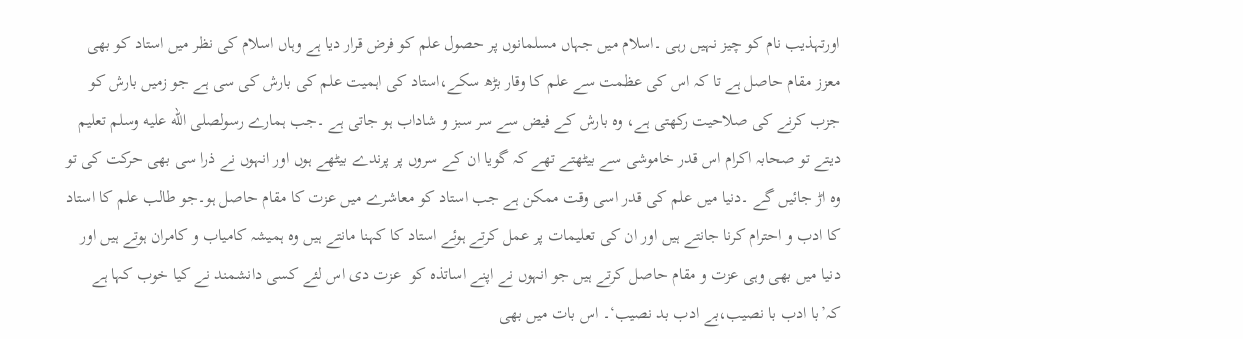اورتہذیب نام کو چیز نہیں رہی ۔اسلام میں جہاں مسلمانوں پر حصول علم کو فرض قرار دیا ہے وہاں اسلام کی نظر میں استاد کو بھی معزز مقام حاصل ہے تا کہ اس کی عظمت سے علم کا وقار بڑھ سکے،استاد کی اہمیت علم کی بارش کی سی ہے جو زمیں بارش کو جزب کرنے کی صلاحیت رکھتی ہے، وہ بارش کے فیض سے سر سبز و شاداب ہو جاتی ہے ۔جب ہمارے رسولصلى الله عليه وسلم تعلیم دیتے تو صحابہ اکرام اس قدر خاموشی سے بیٹھتے تھے کہ گویا ان کے سروں پر پرندے بیٹھے ہوں اور انہوں نے ذرا سی بھی حرکت کی تو وہ اڑ جائیں گے ۔دنیا میں علم کی قدر اسی وقت ممکن ہے جب استاد کو معاشرے میں عزت کا مقام حاصل ہو۔جو طالب علم کا استاد کا ادب و احترام کرنا جانتے ہیں اور ان کی تعلیمات پر عمل کرتے ہوئے استاد کا کہنا مانتے ہیں وہ ہمیشہ کامیاب و کامران ہوتے ہیں اور دنیا میں بھی وہی عزت و مقام حاصل کرتے ہیں جو انہوں نے اپنے اساتذہ کو  عزت دی اس لئے کسی دانشمند نے کیا خوب کہا ہے کہ’با ادب با نصیب،بے ادب بد نصیب‘۔ اس بات میں بھی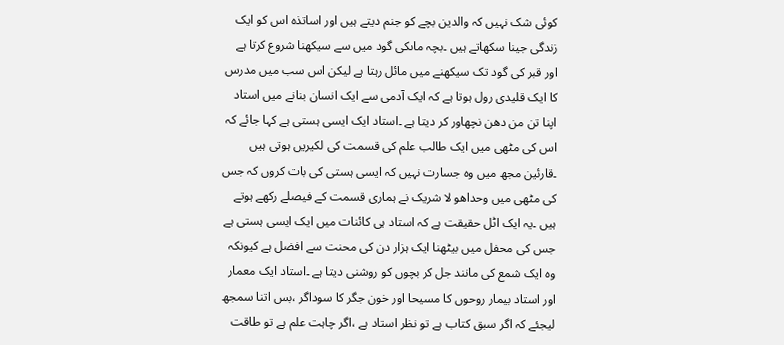کوئی شک نہیں کہ والدین بچے کو جنم دیتے ہیں اور اساتذہ اس کو ایک زندگی جینا سکھاتے ہیں ۔بچہ ماںکی گود میں سے سیکھنا شروع کرتا ہے اور قبر کی گود تک سیکھنے میں مائل رہتا ہے لیکن اس سب میں مدرس کا ایک قلیدی رول ہوتا ہے کہ ایک آدمی سے ایک انسان بنانے میں استاد اپنا تن من دھن نچھاور کر دیتا ہے ۔استاد ایک ایسی ہستی ہے کہا جائے کہ اس کی مٹھی میں ایک طالب علم کی قسمت کی لکیریں ہوتی ہیں ۔قارئین مجھ میں وہ جسارت نہیں کہ ایسی ہستی کی بات کروں کہ جس کی مٹھی میں وحداھو لا شریک نے ہماری قسمت کے فیصلے رکھے ہوتے ہیں ۔یہ ایک اٹل حقیقت ہے کہ استاد ہی کائنات میں ایک ایسی ہستی ہے جس کی محفل میں بیٹھنا ایک ہزار دن کی محنت سے افضل ہے کیونکہ وہ ایک شمع کی مانند جل کر بچوں کو روشنی دیتا ہے ۔استاد ایک معمار اور استاد بیمار روحوں کا مسیحا اور خون جگر کا سوداگر ،بس اتنا سمجھ لیجئے کہ اگر سبق کتاب ہے تو نظر استاد ہے ،اگر چاہت علم ہے تو طاقت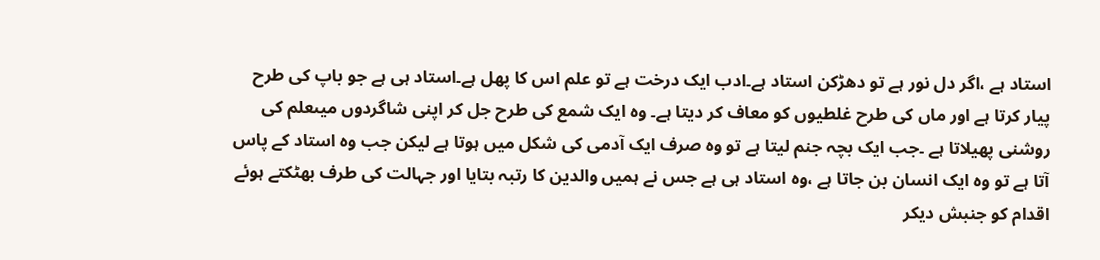استاد ہے ،اگر دل نور ہے تو دھڑکن استاد ہے۔ادب ایک درخت ہے تو علم اس کا پھل ہے۔استاد ہی ہے جو باپ کی طرح پیار کرتا ہے اور ماں کی طرح غلطیوں کو معاف کر دیتا ہے۔ وہ ایک شمع کی طرح جل کر اپنی شاگردوں میںعلم کی روشنی پھیلاتا ہے ۔جب ایک بچہ جنم لیتا ہے تو وہ صرف ایک آدمی کی شکل میں ہوتا ہے لیکن جب وہ استاد کے پاس آتا ہے تو وہ ایک انسان بن جاتا ہے ،وہ استاد ہی ہے جس نے ہمیں والدین کا رتبہ بتایا اور جہالت کی طرف بھٹکتے ہوئے اقدام کو جنبش دیکر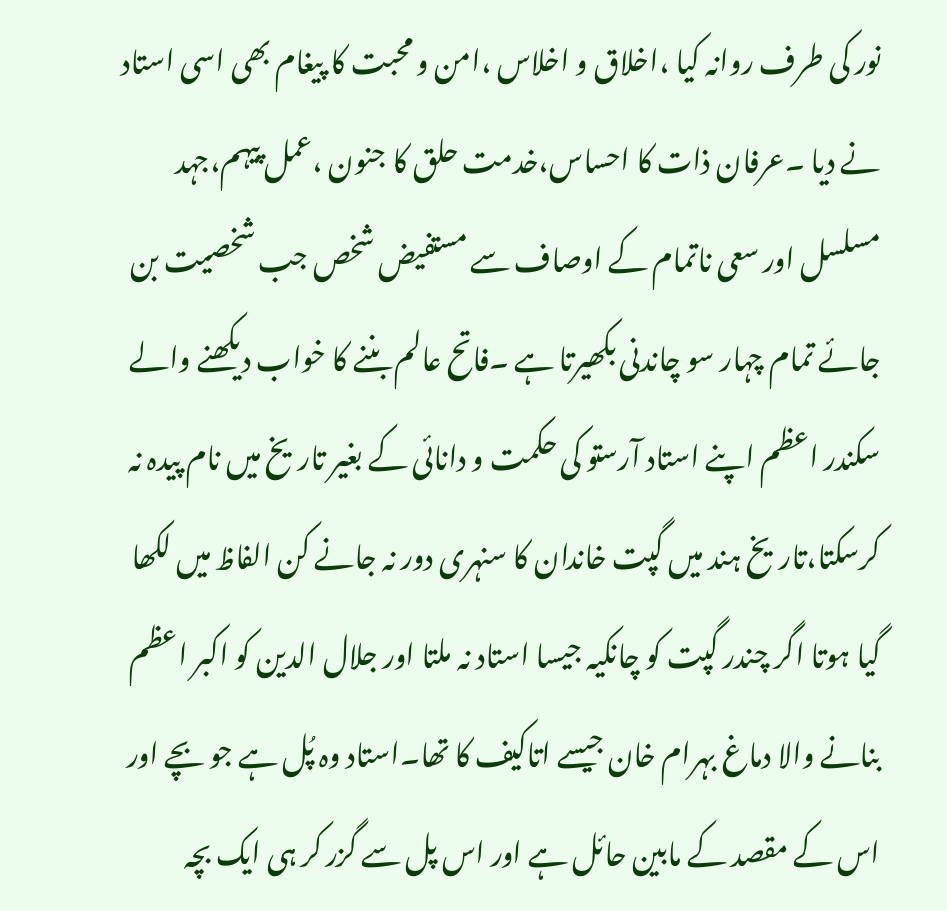نور کی طرف روانہ کیا ،اخلاق و اخلاس ،امن و محبت کا پیغام بھی اسی استاد نے دیا ۔عرفان ذات کا احساس،خدمت حلق کا جنون ،عمل پیہم،جہد مسلسل اور سعی ناتمام کے اوصاف سے مستفیض شخص جب شخصیت بن جائے تمام چہار سو چاندنی بکھیرتا ہے ۔فاتح عالم بننے کا خواب دیکھنے والے سکندر اعظم اپنے استاد آرستو کی حکمت و دانائی کے بغیر تاریخ میں نام پیدہ نہ کرسکتا،تاریخ ہند میں گپت خاندان کا سنہری دور نہ جانے کن الفاظ میں لکھا گیا ہوتا اگر چندر گپت کو چانکیہ جیسا استاد نہ ملتا اور جلال الدین کو اکبر اعظم بنانے والا دماغ بہرام خان جیسے اتاکیف کا تھا۔استاد وہ پُل ہے جو بچے اور اس کے مقصد کے مابین حائل ہے اور اس پل سے گزر کر ہی ایک بچہ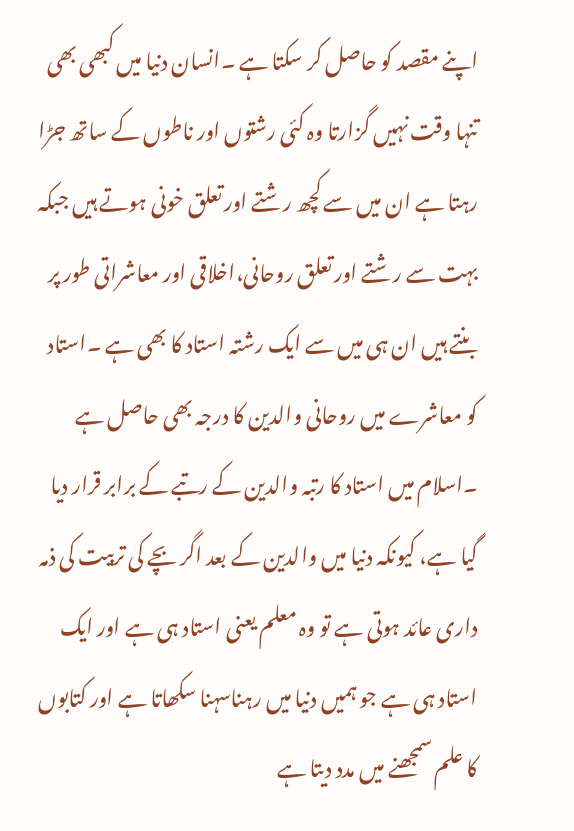اپنے مقصد کو حاصل کر سکتا ہے ۔انسان دنیا میں کبھی بھی تنہا وقت نہیں گزارتا وہ کئی رشتوں اور ناطوں کے ساتھ جڑا رہتا ہے ان میں سے کچھ رشتے اور تعلق خونی ہوتے ہیں جبکہ بہت سے رشتے اور تعلق روحانی،اخلاقی اور معاشراتی طور پر بنتے ہیں ان ہی میں سے ایک رشتہ استاد کا بھی ہے ۔استاد کو معاشرے میں روحانی والدین کا درجہ بھی حاصل ہے ۔اسلام میں استاد کا رتبہ والدین کے رتبے کے برابر قرار دیا گیا ہے، کیونکہ دنیا میں والدین کے بعد اگر بچے کی تربیت کی ذمہ داری عائد ہوتی ہے تو وہ معلم یعنی استاد ہی ہے اور ایک استاد ہی ہے جو ہمیں دنیا میں رہناسہنا سکھاتا ہے اور کتابوں کا علم سمجھنے میں مدد دیتا ہے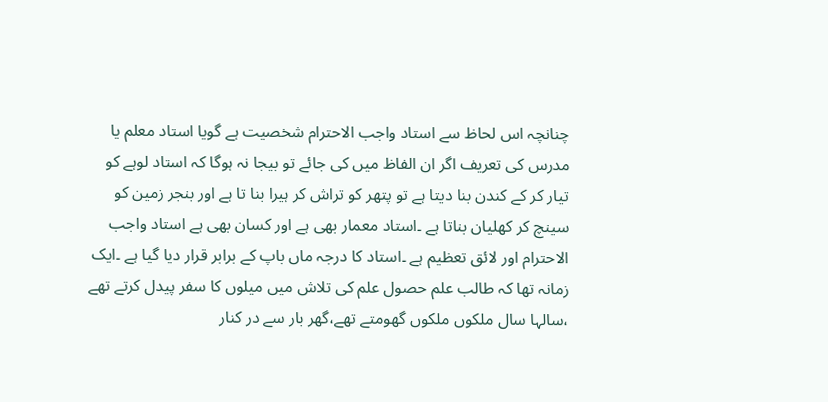چنانچہ اس لحاظ سے استاد واجب الاحترام شخصیت ہے گویا استاد معلم یا مدرس کی تعریف اگر ان الفاظ میں کی جائے تو بیجا نہ ہوگا کہ استاد لوہے کو تیار کر کے کندن بنا دیتا ہے تو پتھر کو تراش کر ہیرا بنا تا ہے اور بنجر زمین کو سینچ کر کھلیان بناتا ہے ۔استاد معمار بھی ہے اور کسان بھی ہے استاد واجب الاحترام اور لائق تعظیم ہے ۔استاد کا درجہ ماں باپ کے برابر قرار دیا گیا ہے ۔ایک زمانہ تھا کہ طالب علم حصول علم کی تلاش میں میلوں کا سفر پیدل کرتے تھے ،سالہا سال ملکوں ملکوں گھومتے تھے،گھر بار سے در کنار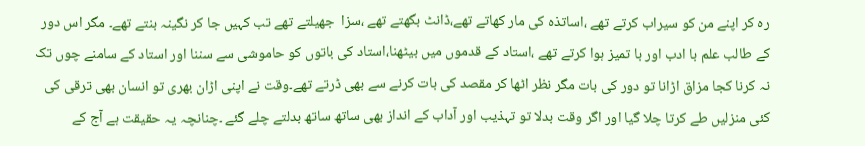رہ کر اپنے من کو سیراب کرتے تھے ،اساتذہ کی مار کھاتے تھے،ڈانٹ بگھتے تھے ،سزا  جھیلتے تھے تب کہیں جا کر نگینہ بنتے تھے۔ مگر اس دور کے طالب علم با ادب اور با تمیز ہوا کرتے تھے ،استاد کے قدموں میں بیٹھنا،استاد کی باتوں کو حاموشی سے سننا اور استاد کے سامنے چوں تک نہ کرنا کجا مزاق اڑانا تو دور کی بات مگر نظر اٹھا کر مقصد کی بات کرنے سے بھی ڈرتے تھے۔وقت نے اپنی اڑان بھری تو انسان بھی ترقی کی کئی منزلیں طے کرتا چلا گیا اور اگر وقت بدلا تو تہذیب اور آداب کے انداز بھی ساتھ ساتھ بدلتے چلے گئے ۔چنانچہ یہ حقیقت ہے آج کے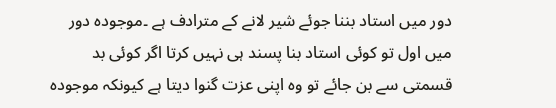دور میں استاد بننا جوئے شیر لانے کے مترادف ہے ۔موجودہ دور میں اول تو کوئی استاد بنا پسند ہی نہیں کرتا اگر کوئی بد قسمتی سے بن جائے تو وہ اپنی عزت گنوا دیتا ہے کیونکہ موجودہ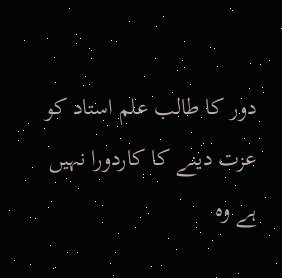دور کا طالب علم استاد کو عزت دینے کا کاردورا نہیں ہے وہ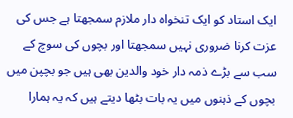ایک استاد کو ایک تنخواہ دار ملازم سمجھتا ہے جس کی عزت کرنا ضروری نہیں سمجھتا اور بچوں کی سوچ کے سب سے بڑے ذمہ دار خود والدین بھی ہیں جو بچپن میں بچوں کے ذہنوں میں یہ بات بٹھا دیتے ہیں کہ یہ ہمارا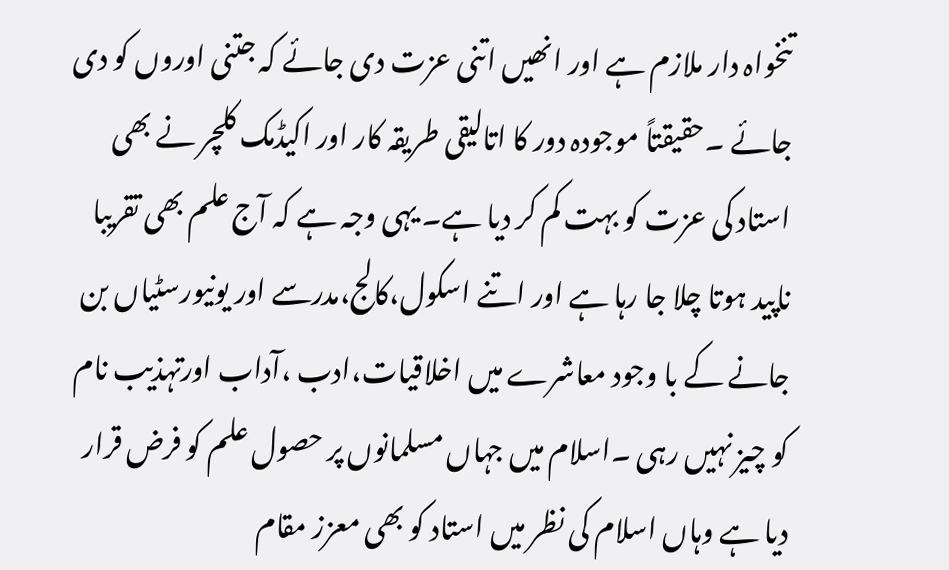تنخواہ دار ملازم ہے اور انھیں اتنی عزت دی جائے کہ جتنی اوروں کو دی جائے ۔حقیقتاً موجودہ دور کا اتالیقی طریقہ کار اور اکیڈمک کلچر نے بھی استاد کی عزت کو بہت کم کر دیا ہے۔ یہی وجہ ہے کہ آج علم بھی تقریبا ناپید ہوتا چلا جا رہا ہے اور اتنے اسکول،کالج،مدرسے اور یونیورسٹیاں بن جانے کے با وجود معاشرے میں اخلاقیات،ادب ،آداب اورتہذیب نام کو چیز نہیں رہی ۔اسلام میں جہاں مسلمانوں پر حصول علم کو فرض قرار دیا ہے وہاں اسلام کی نظر میں استاد کو بھی معزز مقام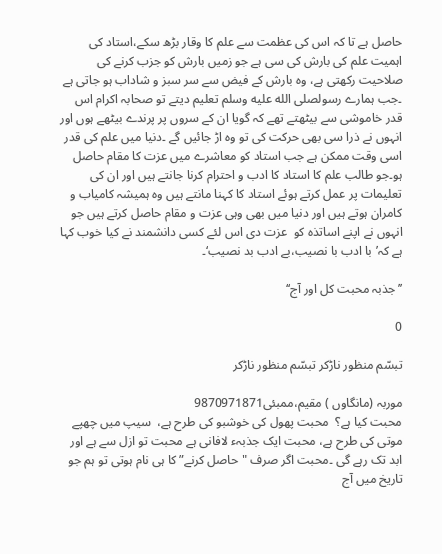حاصل ہے تا کہ اس کی عظمت سے علم کا وقار بڑھ سکے،استاد کی اہمیت علم کی بارش کی سی ہے جو زمیں بارش کو جزب کرنے کی صلاحیت رکھتی ہے، وہ بارش کے فیض سے سر سبز و شاداب ہو جاتی ہے ۔جب ہمارے رسولصلى الله عليه وسلم تعلیم دیتے تو صحابہ اکرام اس قدر خاموشی سے بیٹھتے تھے کہ گویا ان کے سروں پر پرندے بیٹھے ہوں اور انہوں نے ذرا سی بھی حرکت کی تو وہ اڑ جائیں گے ۔دنیا میں علم کی قدر اسی وقت ممکن ہے جب استاد کو معاشرے میں عزت کا مقام حاصل ہو۔جو طالب علم کا استاد کا ادب و احترام کرنا جانتے ہیں اور ان کی تعلیمات پر عمل کرتے ہوئے استاد کا کہنا مانتے ہیں وہ ہمیشہ کامیاب و کامران ہوتے ہیں اور دنیا میں بھی وہی عزت و مقام حاصل کرتے ہیں جو انہوں نے اپنے اساتذہ کو  عزت دی اس لئے کسی دانشمند نے کیا خوب کہا ہے کہ’با ادب با نصیب،بے ادب بد نصیب‘۔

’’جذبہ محبت کل اور آج‘‘

0

تبسّم منظور ناڑکر تبسّم منظور ناڑکر

موربہ (مانگاوں ) مقیم،ممبئی9870971871
محبت کیا ہے؟  محبت پھول کی خوشبو کی طرح ہے،  سیپ میں چھپے موتی کی طرح ہے، محبت ایک جذبہء لافانی ہے محبت تو ازل سے ہے اور ابد تک رہے گی ۔محبت اگر صرف "حاصل کرنے” کا ہی نام ہوتی تو ہم جو تاریخ میں آج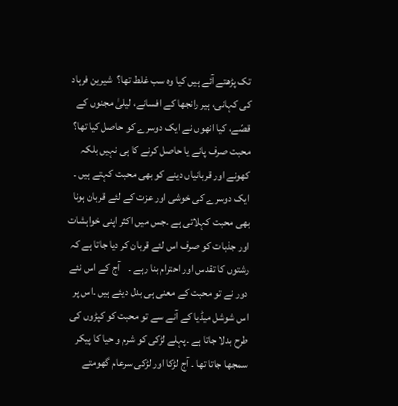تک پڑھتے آئے ہیں کیا وہ سب غلط تھا؟  شیرین فرہاد کی کہانی، ہیر رانجھا کے افسانے، لیلیٰ مجنوں کے قصّے، کیا انھوں نے ایک دوسرے کو حاصل کیا تھا؟ محبت صرف پانے یا حاصل کرنے کا ہی نہیں بلکہ کھونے اور قربانیاں دینے کو بھی محبت کہتے ہیں ۔ ایک دوسرے کی خوشی اور عزت کے لئے قربان ہونا بھی محبت کہلاتی ہے ۔جس میں اکثر اپنی خواہشات اور جذبات کو صرف اس لئے قربان کر دیا جاتا ہے کہ رشتوں کا تقدس اور احترام بنا رہے ۔    آج کے اس نئے دور نے تو محبت کے معنی ہی بدل دیئے ہیں ۔اس پر اس شوشل میڈیا کے آنے سے تو محبت کو کپڑوں کی طرح بدلا جاتا ہے ۔پہلے لڑکی کو شرم و حیا کا پیکر سمجھا جاتا تھا ۔ آج لڑکا اور لڑکی سرعام گھومتے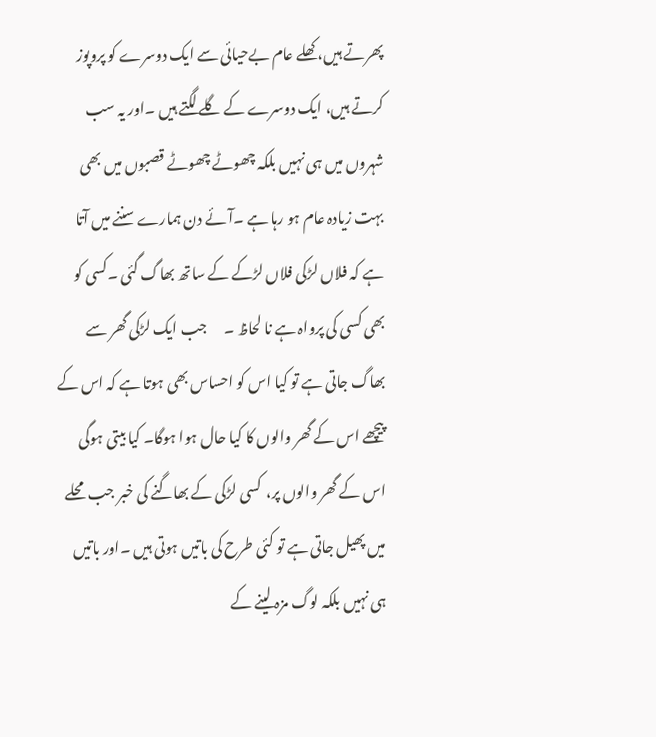پھرتے ہیں، کھلے عام بےحیائی سے ایک دوسرے کو پروپوز کرتے ہیں، ایک دوسرے کے گلے لگتے ہیں ۔اور یہ سب شہروں میں ہی نہیں بلکہ چھوٹے چھوٹے قصبوں میں بھی بہت زیادہ عام ہو رہا ہے ۔آئے دن ہمارے سننے میں آتا ہے کہ فلاں لڑکی فلاں لڑکے کے ساتھ بھاگ گئی ۔کسی کو بھی کسی کی پرواہ ہے نا لحاظ ۔      جب ایک لڑکی گھر سے بھاگ جاتی ہے تو کیا اس کو احساس بھی ہوتا ہے کہ اس کے پیچھے اس کے گھر والوں کا کیا حال ہوا ہوگا۔ کیا بیتی ہوگی اس کے گھر والوں پر،  کسی لڑکی کے بھاگنے کی خبر جب محلے  میں پھیل جاتی ہے تو کئی طرح کی باتیں ہوتی ہیں ۔اور باتیں ہی نہیں بلکہ لوگ مزہ لینے کے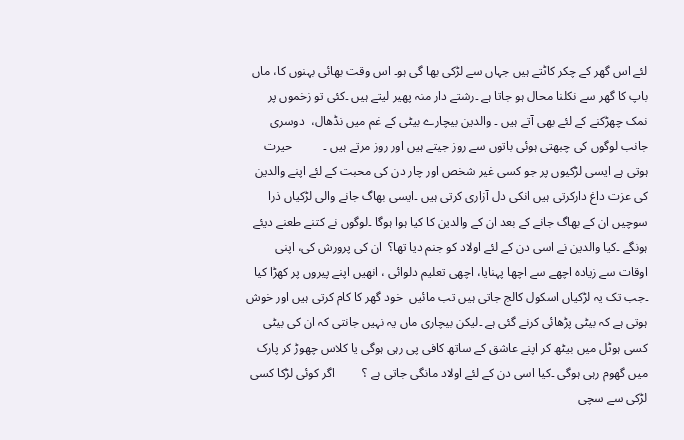لئے اس گھر کے چکر کاٹتے ہیں جہاں سے لڑکی بھا گی ہو۔ اس وقت بھائی بہنوں کا، ماں باپ کا گھر سے نکلنا محال ہو جاتا ہے ۔رشتے دار منہ پھیر لیتے ہیں ۔کئی تو زخموں پر نمک چھڑکنے کے لئے بھی آتے ہیں ۔ والدین بیچارے بیٹی کے غم میں نڈھال،  دوسری جانب لوگوں کی چبھتی ہوئی باتوں سے روز جیتے ہیں اور روز مرتے ہیں ۔          حیرت ہوتی ہے ایسی لڑکیوں پر جو کسی غیر شخص اور چار دن کی محبت کے لئے اپنے والدین کی عزت داغ دارکرتی ہیں انکی دل آزاری کرتی ہیں ۔ایسی بھاگ جانے والی لڑکیاں ذرا سوچیں ان کے بھاگ جانے کے بعد ان کے والدین کا کیا ہوا ہوگا ۔لوگوں نے کتنے طعنے دیئے ہونگے ۔کیا والدین نے اسی دن کے لئے اولاد کو جنم دیا تھا؟  ان کی پرورش کی، اپنی اوقات سے زیادہ اچھے سے اچھا پہنایا، اچھی تعلیم دلوائی ، انھیں اپنے پیروں پر کھڑا کیا ۔جب تک یہ لڑکیاں اسکول کالج جاتی ہیں تب مائیں  خود گھر کا کام کرتی ہیں اور خوش ہوتی ہے کہ بیٹی پڑھائی کرنے گئی ہے ۔لیکن بیچاری ماں یہ نہیں جانتی کہ ان کی بیٹی کسی ہوٹل میں بیٹھ کر اپنے عاشق کے ساتھ کافی پی رہی ہوگی یا کلاس چھوڑ کر پارک میں گھوم رہی ہوگی ۔کیا اسی دن کے لئے اولاد مانگی جاتی ہے ؟         اگر کوئی لڑکا کسی لڑکی سے سچی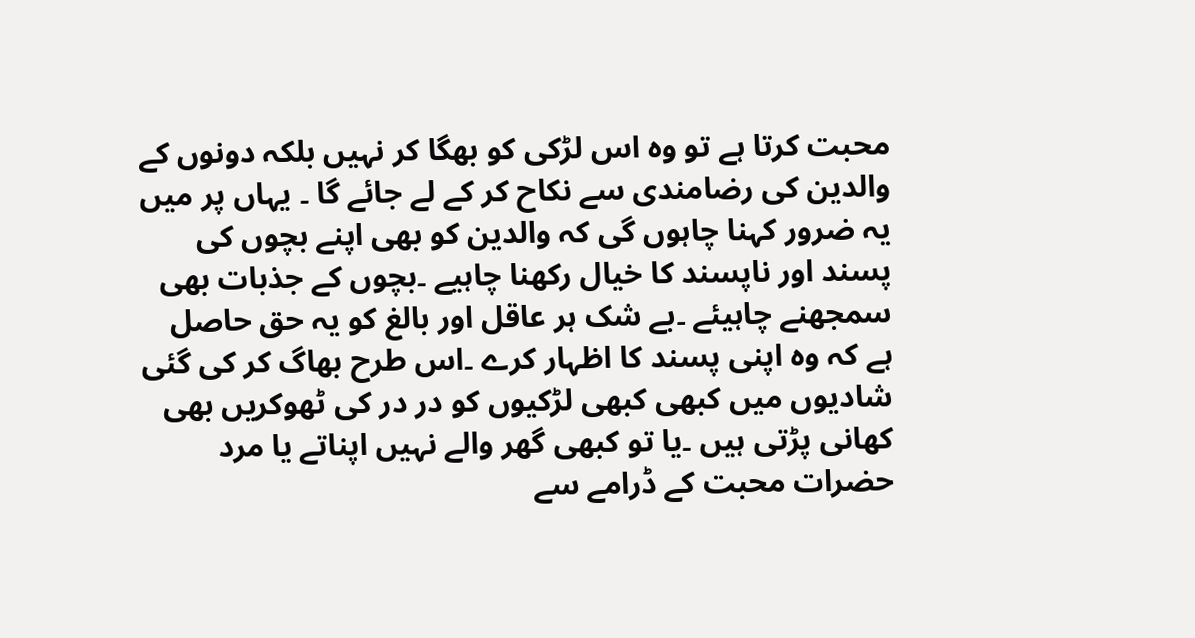محبت کرتا ہے تو وہ اس لڑکی کو بھگا کر نہیں بلکہ دونوں کے والدین کی رضامندی سے نکاح کر کے لے جائے گا ۔ یہاں پر میں یہ ضرور کہنا چاہوں گی کہ والدین کو بھی اپنے بچوں کی پسند اور ناپسند کا خیال رکھنا چاہیے ۔بچوں کے جذبات بھی سمجھنے چاہیئے ۔بے شک ہر عاقل اور بالغ کو یہ حق حاصل ہے کہ وہ اپنی پسند کا اظہار کرے ۔اس طرح بھاگ کر کی گئی شادیوں میں کبھی کبھی لڑکیوں کو در در کی ٹھوکریں بھی کھانی پڑتی ہیں ۔یا تو کبھی گھر والے نہیں اپناتے یا مرد حضرات محبت کے ڈرامے سے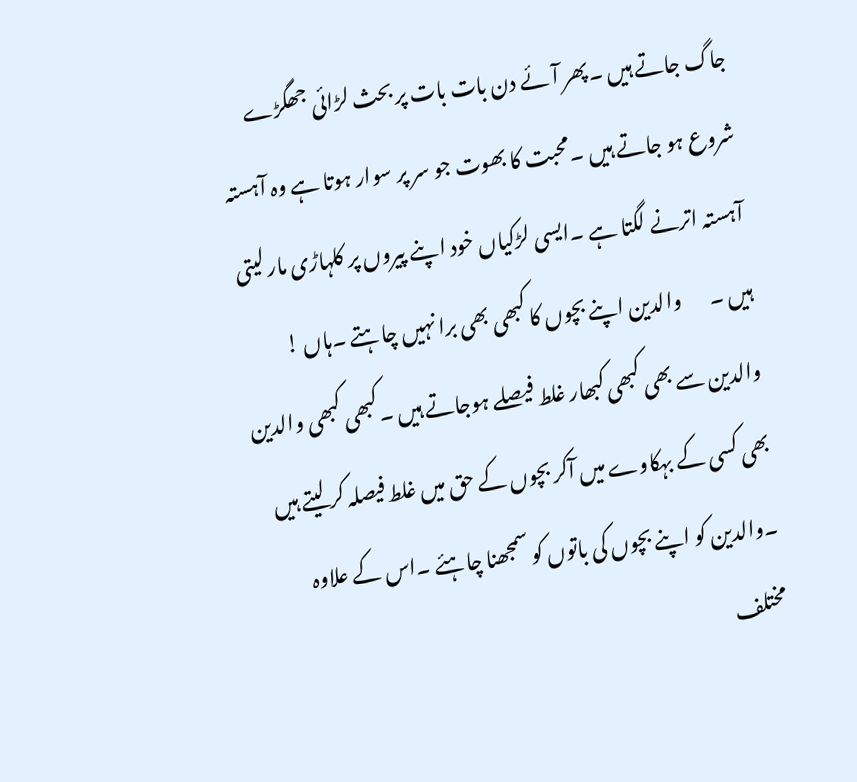جاگ جاتے ہیں ۔پھر آئے دن بات بات پر بحث لڑائی جھگڑے شروع ہو جاتے ہیں ۔محبت کا بھوت جو سر پر سوار ہوتا ہے وہ آہستہ آہستہ اترنے لگتا ہے ۔ایسی لڑکیاں خود اپنے پیروں پر کلہاڑی مار لیتی ہیں ۔       والدین اپنے بچوں کا کبھی بھی برا نہیں چاہتے ۔ہاں !  والدین سے بھی کبھی کبھار غلط فیصلے ہوجاتے ہیں ۔کبھی کبھی والدین بھی کسی کے بہکاوے میں آکر بچوں کے حق میں غلط فیصلہ کر لیتے ہیں ۔والدین کو اپنے بچوں کی باتوں کو سمجھنا چاہئے ۔اس کے علاوہ مختلف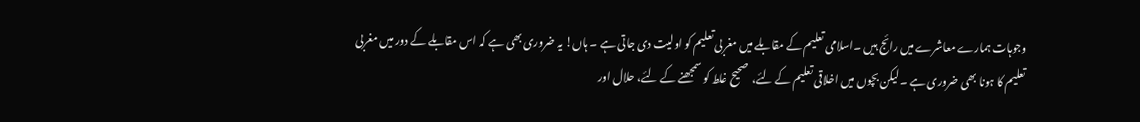وجوہات ہمارے معاشرے میں رائج ہیں ۔اسلامی تعلیم کے مقابلے میں مغربی تعلیم کو اولیت دی جاتی ہے ۔ ہاں! یہ ضروری بھی ہے کہ اس مقابلے کے دور میں مغربی تعلیم کا ہونا بھی ضروری ہے ۔لیکن بچوں میں اخلاقی تعلیم کے لئے،  صحیح غلط کو سمجھنے کے لئے، حلال اور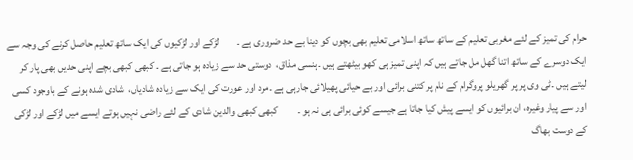حرام کی تمیز کے لئے مغربی تعلیم کے ساتھ ساتھ اسلامی تعلیم بھی بچوں کو دینا بے حد ضروری ہے ۔        لڑکے اور لڑکیوں کی ایک ساتھ تعلیم حاصل کرنے کی وجہ سے ایک دوسرے کے ساتھ اتنا گھل مل جاتے ہیں کہ اپنی تمیز ہی کھو بیٹھتے ہیں ۔ہنسی مذاق،  دوستی حد سے زیادہ ہو جاتی ہے ۔ کبھی کبھی بچے اپنی حدیں بھی پار کر لیتے ہیں ۔ٹی وی پر پر گھریلو پروگرام کے نام پر کتنی برائی اور بے حیائی پھیلائی جارہی ہے ۔مرد اور عورت کی ایک سے زیادہ شادیاں،  شادی شدہ ہونے کے باوجود کسی اور سے پیار وغیرہ، ان برائیوں کو ایسے پیش کیا جاتا ہے جیسے کوئی برائی ہی نہ ہو ۔         کبھی کبھی والدین شادی کے لئے راضی نہیں ہوتے ایسے میں لڑکے اور لڑکی کے دوست بھاگ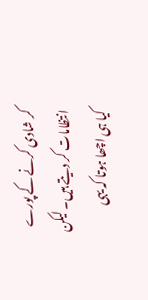کر شادی کرنے کے پورے انتظامات کر دیتے ہیں۔ لیکن کیا ہی اچھا ہوتا کہ یہی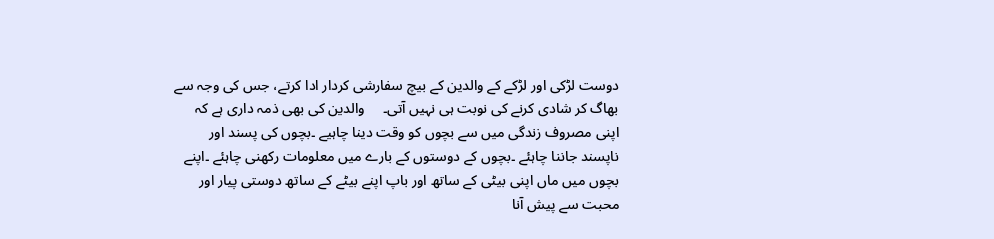دوست لڑکی اور لڑکے کے والدین کے بیچ سفارشی کردار ادا کرتے، جس کی وجہ سے بھاگ کر شادی کرنے کی نوبت ہی نہیں آتی۔     والدین کی بھی ذمہ داری ہے کہ اپنی مصروف زندگی میں سے بچوں کو وقت دینا چاہیے ۔بچوں کی پسند اور ناپسند جاننا چاہئے ۔بچوں کے دوستوں کے بارے میں معلومات رکھنی چاہئے ۔اپنے بچوں میں ماں اپنی بیٹی کے ساتھ اور باپ اپنے بیٹے کے ساتھ دوستی پیار اور محبت سے پیش آنا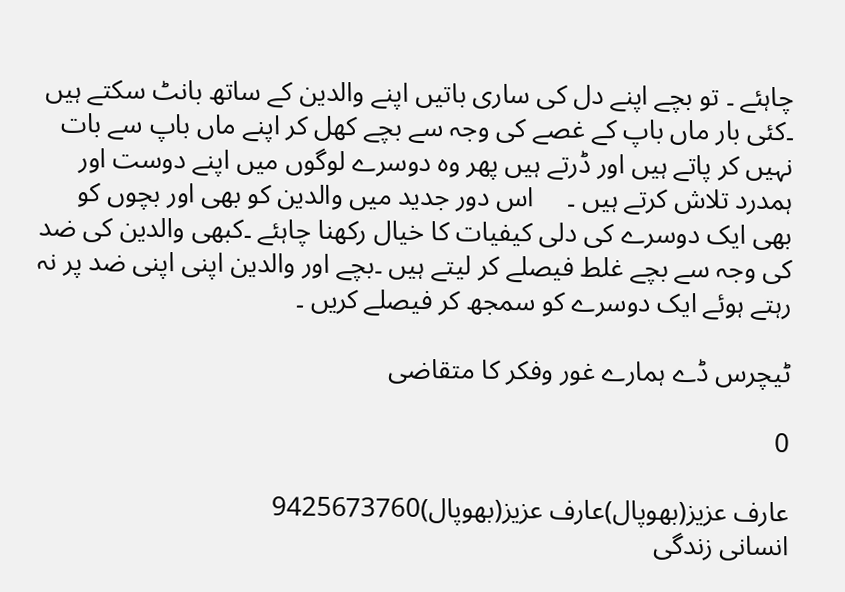چاہئے ۔ تو بچے اپنے دل کی ساری باتیں اپنے والدین کے ساتھ بانٹ سکتے ہیں ۔کئی بار ماں باپ کے غصے کی وجہ سے بچے کھل کر اپنے ماں باپ سے بات نہیں کر پاتے ہیں اور ڈرتے ہیں پھر وہ دوسرے لوگوں میں اپنے دوست اور ہمدرد تلاش کرتے ہیں ۔     اس دور جدید میں والدین کو بھی اور بچوں کو بھی ایک دوسرے کی دلی کیفیات کا خیال رکھنا چاہئے ۔کبھی والدین کی ضد کی وجہ سے بچے غلط فیصلے کر لیتے ہیں ۔بچے اور والدین اپنی اپنی ضد پر نہ رہتے ہوئے ایک دوسرے کو سمجھ کر فیصلے کریں ۔

ٹیچرس ڈے ہمارے غور وفکر کا متقاضی

0

عارف عزیز(بھوپال)عارف عزیز(بھوپال)9425673760
انسانی زندگی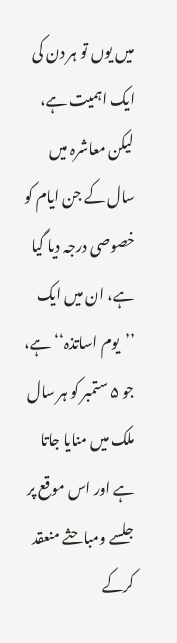میں یوں تو ہر دن کی ایک اہمیت ہے، لیکن معاشرہ میں سال کے جن ایام کو خصوصی درجہ دیا گیا ہے، ان میں ایک ’’یوم اساتذہ‘‘ ہے، جو ۵ ستمبر کو ہر سال ملک میں منایا جاتا ہے اور اس موقع پر جلسے ومباحثے منعقد کرکے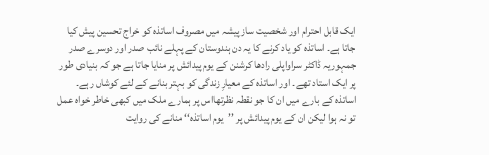ایک قابل احترام اور شخصیت ساز پیشہ میں مصروف اساتذہ کو خراج تحسین پیش کیا جاتا ہے۔ اساتذہ کو یاد کرنے کا یہ دن ہندوستان کے پہلے نائب صدر اور دوسرے صدر جمہوریہ ڈاکٹر سراواپلی رادھا کرشنن کے یوم پیدائش پر منایا جاتا ہے جو کہ بنیادی طور پر ایک استاد تھے۔ اور اساتذہ کے معیارِ زندگی کو بہتر بنانے کے لئے کوشاں رہے۔ اساتذہ کے بارے میں ان کا جو نقطہ نظرتھااس پر ہمارے ملک میں کبھی خاطر خواہ عمل تو نہ ہوا لیکن ان کے یوم پیدائش پر ’’یوم اساتذہ‘‘ منانے کی روایت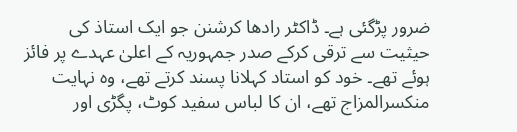ضرور پڑگئی ہے۔ ڈاکٹر رادھا کرشنن جو ایک استاذ کی حیثیت سے ترقی کرکے صدر جمہوریہ کے اعلیٰ عہدے پر فائز ہوئے تھے۔ خود کو استاد کہلانا پسند کرتے تھے، وہ نہایت منکسرالمزاج تھے، ان کا لباس سفید کوٹ، پگڑی اور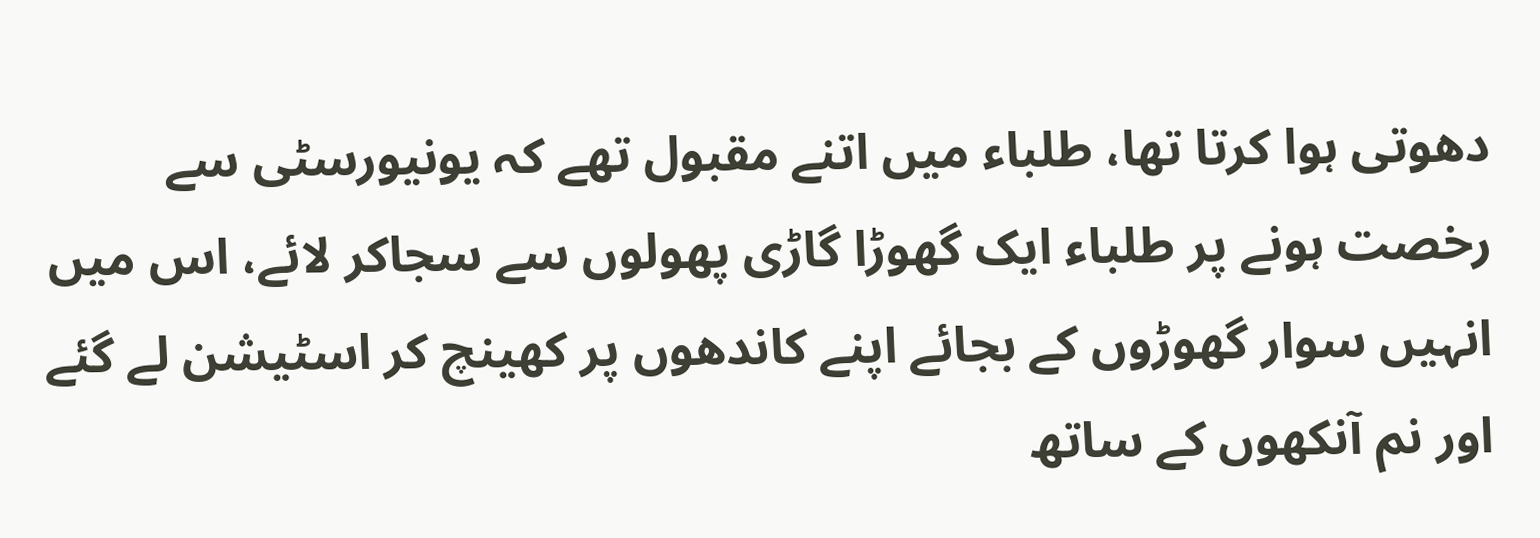دھوتی ہوا کرتا تھا، طلباء میں اتنے مقبول تھے کہ یونیورسٹی سے رخصت ہونے پر طلباء ایک گھوڑا گاڑی پھولوں سے سجاکر لائے، اس میں انہیں سوار گھوڑوں کے بجائے اپنے کاندھوں پر کھینچ کر اسٹیشن لے گئے اور نم آنکھوں کے ساتھ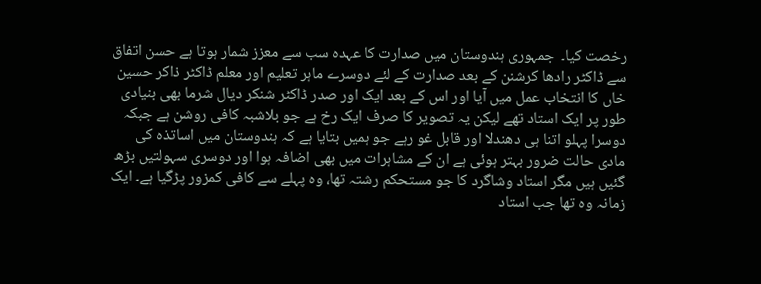رخصت کیا۔  جمہوری ہندوستان میں صدارت کا عہدہ سب سے معزز شمار ہوتا ہے حسن اتفاق سے ڈاکٹر رادھا کرشنن کے بعد صدارت کے لئے دوسرے ماہر تعلیم اور معلم ڈاکٹر ذاکر حسین خاں کا انتخاب عمل میں آیا اور اس کے بعد ایک اور صدر ڈاکٹر شنکر دیال شرما بھی بنیادی طور پر ایک استاد تھے لیکن یہ تصویر کا صرف ایک رخ ہے جو بلاشبہ کافی روشن ہے جبکہ دوسرا پہلو اتنا ہی دھندلا اور قابل غو رہے جو ہمیں بتایا ہے کہ ہندوستان میں اساتذہ کی مادی حالت ضرور بہتر ہوئی ہے ان کے مشاہرات میں بھی اضافہ ہوا اور دوسری سہولتیں بڑھ گئیں ہیں مگر استاد وشاگرد کا جو مستحکم رشتہ تھا، وہ پہلے سے کافی کمزور پڑگیا ہے۔ ایک زمانہ وہ تھا جب استاد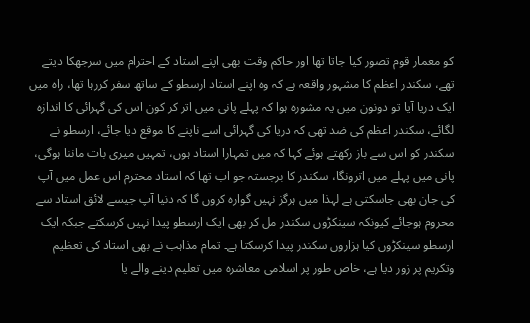کو معمار قوم تصور کیا جاتا تھا اور حاکم وقت بھی اپنے استاد کے احترام میں سرجھکا دیتے تھے، سکندر اعظم کا مشہور واقعہ ہے کہ وہ اپنے استاد ارسطو کے ساتھ سفر کررہا تھا، راہ میں ایک دریا آیا تو دونون میں یہ مشورہ ہوا کہ پہلے پانی میں اتر کر کون اس کی گہرائی کا اندازہ لگائے، سکندر اعظم کی ضد تھی کہ دریا کی گہرائی اسے ناپنے کا موقع دیا جائے، ارسطو نے سکندر کو اس سے باز رکھتے ہوئے کہا کہ میں تمہارا استاد ہوں، تمہیں میری بات ماننا ہوگی، پانی میں پہلے میں اترونگا، سکندر کا برجستہ جو اب تھا کہ استاد محترم اس عمل میں آپ کی جان بھی جاسکتی ہے لہذا میں ہرگز نہیں گوارہ کروں گا کہ دنیا آپ جیسے لائق استاد سے محروم ہوجائے کیونکہ سینکڑوں سکندر مل کر بھی ایک ارسطو پیدا نہیں کرسکتے جبکہ ایک ارسطو سینکڑوں کیا ہزاروں سکندر پیدا کرسکتا ہے۔ تمام مذاہب نے بھی استاد کی تعظیم وتکریم پر زور دیا ہے، خاص طور پر اسلامی معاشرہ میں تعلیم دینے والے یا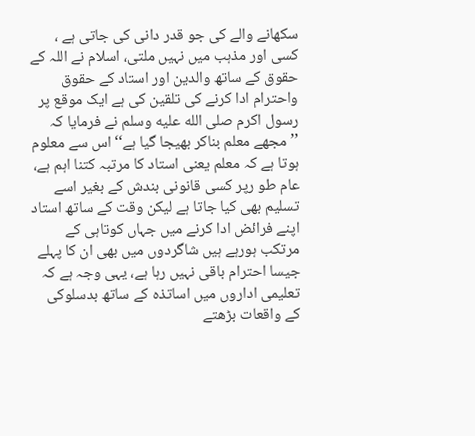سکھانے والے کی جو قدر دانی کی جاتی ہے ، کسی اور مذہب میں نہیں ملتی، اسلام نے اللہ کے حقوق کے ساتھ والدین اور استاد کے حقوق واحترام ادا کرنے کی تلقین کی ہے ایک موقع پر رسول اکرم صلى الله عليه وسلم نے فرمایا کہ ’’مجھے معلم بناکر بھیجا گیا ہے‘‘ اس سے معلوم ہوتا ہے کہ معلم یعنی استاد کا مرتبہ کتنا اہم ہے، عام طو رپر کسی قانونی بندش کے بغیر اسے تسلیم بھی کیا جاتا ہے لیکن وقت کے ساتھ استاد اپنے فرائض ادا کرنے میں جہاں کوتاہی کے مرتکب ہورہے ہیں شاگردوں میں بھی ان کا پہلے جیسا احترام باقی نہیں رہا ہے، یہی وجہ ہے کہ تعلیمی اداروں میں اساتذہ کے ساتھ بدسلوکی کے واقعات بڑھتے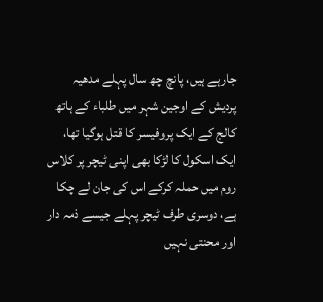جارہے ہیں، پانچ چھ سال پہلے مدھیہ پردیش کے اوجین شہر میں طلباء کے ہاتھ کالج کے ایک پروفیسر کا قتل ہوگیا تھا، ایک اسکول کا لڑکا بھی اپنی ٹیچر پر کلاس روم میں حملہ کرکے اس کی جان لے چکا ہے، دوسری طرف ٹیچر پہلے جیسے ذمہ دار اور محنتی نہیں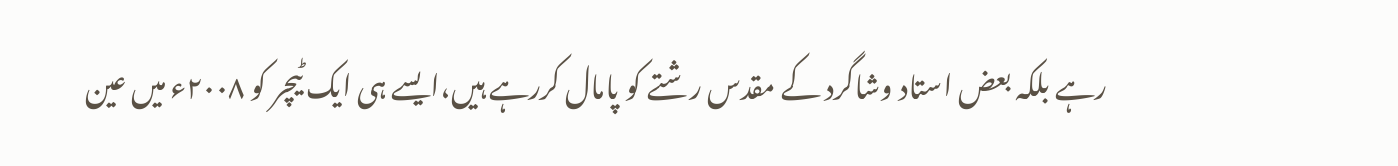رہے بلکہ بعض استاد وشاگرد کے مقدس رشتے کو پامال کررہے ہیں،ایسے ہی ایک ٹیچر کو ۲۰۰۸ء میں عین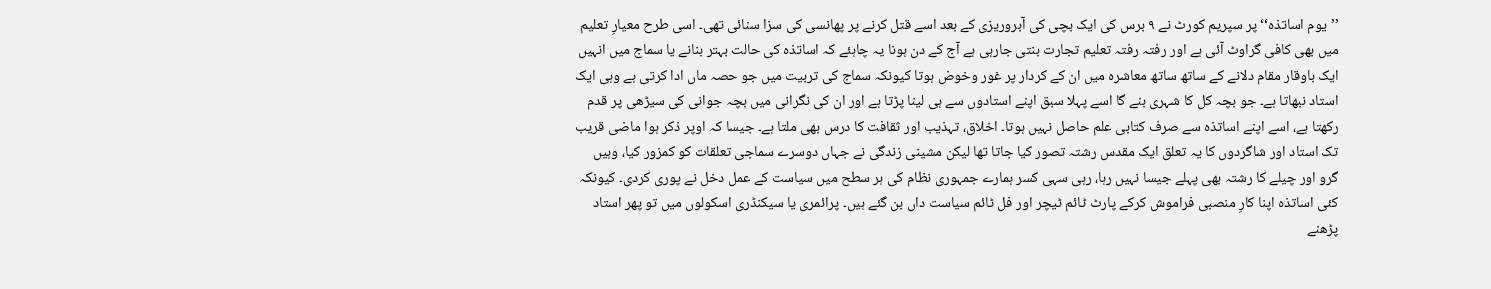’’یوم اساتذہ‘‘ پر سپریم کورٹ نے ۹ برس کی ایک بچی کی آبروریزی کے بعد اسے قتل کرنے پر پھانسی کی سزا سنائی تھی۔ اسی طرح معیارِ تعلیم میں بھی کافی گراوٹ آئی ہے اور رفتہ رفتہ تعلیم تجارت بنتی جارہی ہے آج کے دن ہونا یہ چاہئے کہ اساتذہ کی حالت بہتر بنانے یا سماج میں انہیں ایک باوقار مقام دلانے کے ساتھ ساتھ معاشرہ میں ان کے کردار پر غور وخوض ہوتا کیونکہ سماج کی تربیت میں جو حصہ ماں ادا کرتی ہے وہی ایک استاد نبھاتا ہے۔ جو بچہ کل کا شہری بنے گا اسے پہلا سبق اپنے استادوں سے ہی لینا پڑتا ہے اور ان کی نگرانی میں بچہ جوانی کی سیڑھی پر قدم رکھتا ہے، اسے اپنے اساتذہ سے صرف کتابی علم حاصل نہیں ہوتا۔ اخلاق، تہذیب اور ثقافت کا درس بھی ملتا ہے۔ جیسا کہ اوپر ذکر ہوا ماضی قریب تک استاد اور شاگردوں کا یہ تعلق ایک مقدس رشتہ تصور کیا جاتا تھا لیکن مشینی زندگی نے جہاں دوسرے سماجی تعلقات کو کمزور کیا، وہیں گرو اور چیلے کا رشتہ بھی پہلے جیسا نہیں رہا، رہی سہی کسر ہمارے جمہوری نظام کی ہر سطح میں سیاست کے عمل دخل نے پوری کردی۔ کیونکہ کئی اساتذہ اپنا کارِ منصبی فراموش کرکے پارٹ ٹائم ٹیچر اور فل ٹائم سیاست داں بن گئے ہیں۔ پرائمری یا سیکنڈری اسکولوں میں تو پھر استاد پڑھنے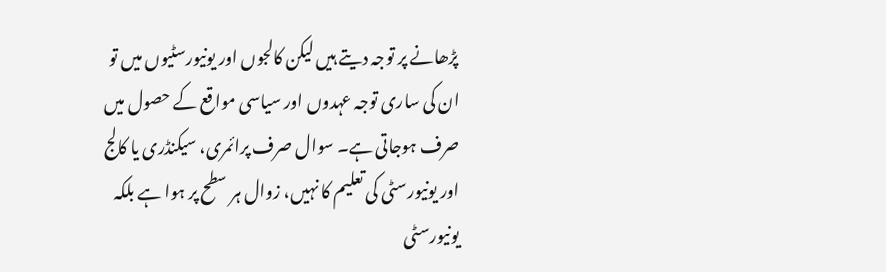پڑھانے پر توجہ دیتے ہیں لیکن کالجوں اور یونیورسٹیوں میں تو ان کی ساری توجہ عہدوں اور سیاسی مواقع کے حصول میں صرف ہوجاتی ہے۔ سوال صرف پرائمری، سیکنڈری یا کالج اور یونیورسٹی کی تعلیم کا نہیں، زوال ہر سطح پر ہوا ہے بلکہ یونیورسٹی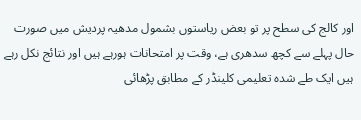اور کالج کی سطح پر تو بعض ریاستوں بشمول مدھیہ پردیش میں صورت حال پہلے سے کچھ سدھری ہے، وقت پر امتحانات ہورہے ہیں اور نتائج نکل رہے ہیں ایک طے شدہ تعلیمی کلینڈر کے مطابق پڑھائی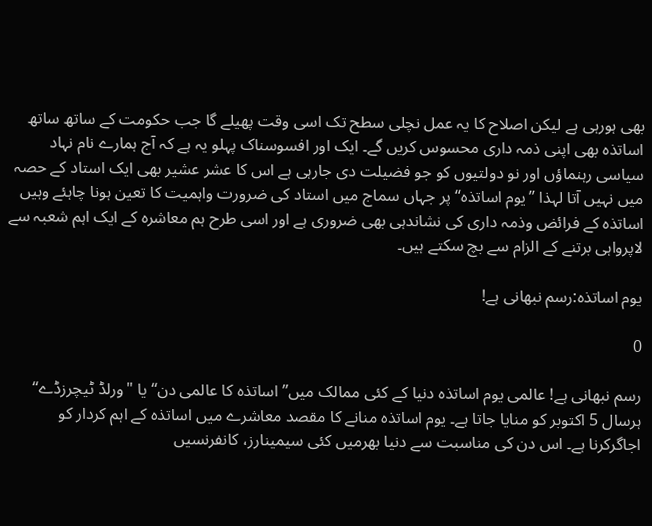بھی ہورہی ہے لیکن اصلاح کا یہ عمل نچلی سطح تک اسی وقت پھیلے گا جب حکومت کے ساتھ ساتھ اساتذہ بھی اپنی ذمہ داری محسوس کریں گے۔ ایک اور افسوسناک پہلو یہ ہے کہ آج ہمارے نام نہاد سیاسی رہنماؤں اور نو دولتیوں کو جو فضیلت دی جارہی ہے اس کا عشر عشیر بھی ایک استاد کے حصہ میں نہیں آتا لہذا ’’یوم اساتذہ‘‘ پر جہاں سماج میں استاد کی ضرورت واہمیت کا تعین ہونا چاہئے وہیں اساتذہ کے فرائض وذمہ داری کی نشاندہی بھی ضروری ہے اور اسی طرح ہم معاشرہ کے ایک اہم شعبہ سے لاپرواہی برتنے کے الزام سے بچ سکتے ہیں۔

یوم اساتذہ:رسم نبھانی ہے!

0

رسم نبھانی ہے! عالمی یوم اساتذہ دنیا کے کئی ممالک میں’’اساتذہ کا عالمی دن‘‘ یا "ورلڈ ٹیچرزڈے‘‘ ہرسال 5 اکتوبر کو منایا جاتا ہے۔ یوم اساتذہ منانے کا مقصد معاشرے میں اساتذہ کے اہم کردار کو اجاگرکرنا ہے۔ اس دن کی مناسبت سے دنیا بھرمیں کئی سیمینارز، کانفرنسیں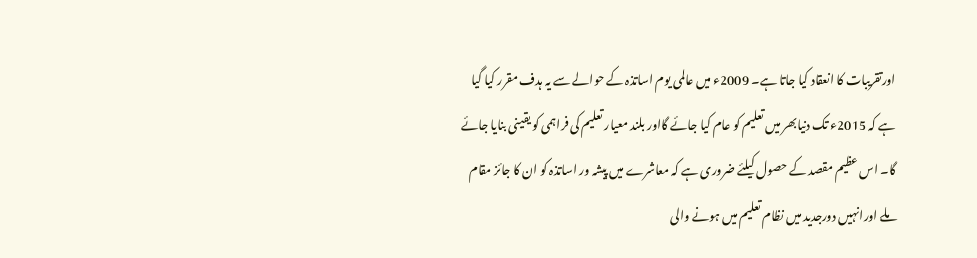اورتقریبات کا انعقاد کیا جاتا ہے۔ 2009ء میں عالمی یوم اساتذہ کے حوالے سے یہ ہدف مقرر کیا گیا ہے کہ 2015ء تک دنیابھر میں تعلیم کو عام کیا جائے گااور بلند معیار تعلیم کی فراہمی کو یقینی بنایا جائے گا۔ اس عظیم مقصد کے حصول کیلئے ضروری ہے کہ معاشرے میں پیشہ ور اساتذہ کو ان کا جائز مقام ملے اورانہیں دورجدید میں نظام تعلیم میں ہونے والی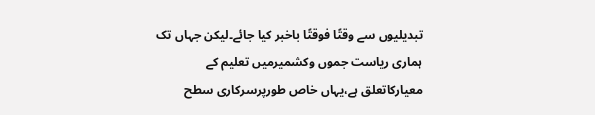تبدیلیوں سے وقتًا فوقتًا باخبر کیا جائے۔لیکن جہاں تک ہماری ریاست جموں وکشمیرمیں تعلیم کے معیارکاتعلق ہے،یہاں خاص طورپرسرکاری سطح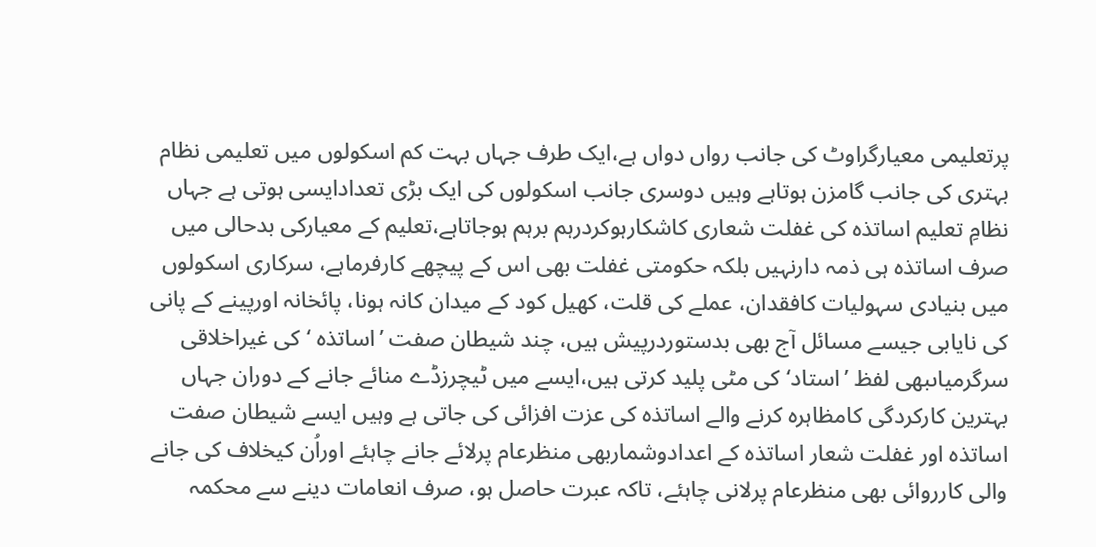پرتعلیمی معیارگراوٹ کی جانب رواں دواں ہے،ایک طرف جہاں بہت کم اسکولوں میں تعلیمی نظام بہتری کی جانب گامزن ہوتاہے وہیں دوسری جانب اسکولوں کی ایک بڑی تعدادایسی ہوتی ہے جہاں نظامِ تعلیم اساتذہ کی غفلت شعاری کاشکارہوکردرہم برہم ہوجاتاہے،تعلیم کے معیارکی بدحالی میں صرف اساتذہ ہی ذمہ دارنہیں بلکہ حکومتی غفلت بھی اس کے پیچھے کارفرماہے، سرکاری اسکولوں میں بنیادی سہولیات کافقدان، عملے کی قلت، کھیل کود کے میدان کانہ ہونا، پائخانہ اورپینے کے پانی کی نایابی جیسے مسائل آج بھی بدستوردرپیش ہیں، چند شیطان صفت ’اساتذہ ‘کی غیراخلاقی سرگرمیاںبھی لفظ ’استاد‘کی مٹی پلید کرتی ہیں،ایسے میں ٹیچرزڈے منائے جانے کے دوران جہاں بہترین کارکردگی کامظاہرہ کرنے والے اساتذہ کی عزت افزائی کی جاتی ہے وہیں ایسے شیطان صفت اساتذہ اور غفلت شعار اساتذہ کے اعدادوشماربھی منظرعام پرلائے جانے چاہئے اوراُن کیخلاف کی جانے والی کارروائی بھی منظرعام پرلانی چاہئے، تاکہ عبرت حاصل ہو، صرف انعامات دینے سے محکمہ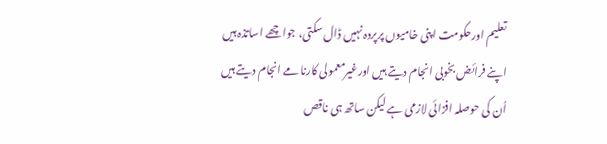تعلیم اورحکومت اپنی خامیوں پرپردہ نہیں ڈال سکتی، جواچھے اساتذہ ہیں اپنے فرائض بخوبی انجام دیتے ہیں اورغیرمعمولی کارنامے انجام دیتے ہیں اُن کی حوصلہ افزائی لازمی ہے لیکن ساتھ ہی ناقص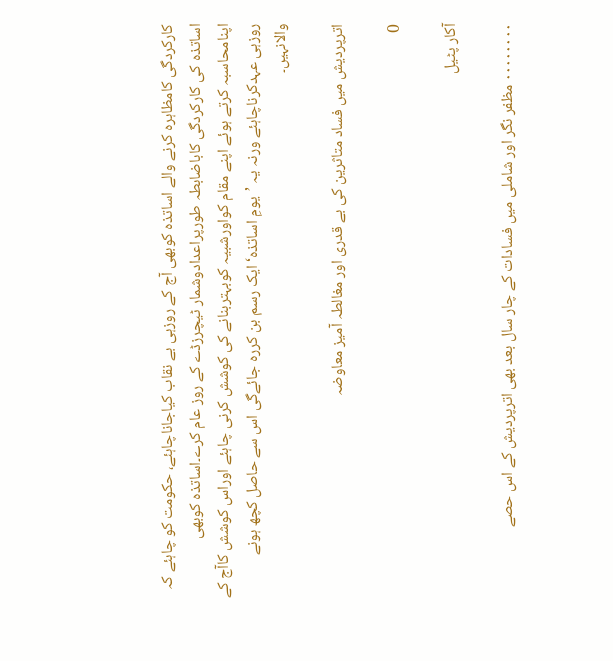کارکردگی کامظاہرہ کرنے والے اساتذہ کوبھی آج کے روزہی بے نقاب کیاجاناچاہئے، حکومت کو چاہئے کہ اساتذہ کی کارکردگی کاباضابطہ طورپراعدادوشمار ٹیچرزڈے کے روز عام کرے۔اساتذہ کوبھی اپنامحاسبہ کرتے ہوئے اپنے مقام کواورشبیہ کوبہتربنانے کی کوشش کرنی چاہئے اوراس کوشش کاآج کے روزہی عہدکرناچاہئے ورنہ یہ ’یومِ اساتذہ‘ایک رسم بن کررہ جائےگی اس سے حاصل کچھ ہونے والانہیں۔

اترپردیش میں فساد متاثرین کی بے قدری اور مغالطہ آمیز معاوضہ

0

آکار پٹیل

۰۰۰۰۰۰۰۰ مظفر نگر اور شاملی میں فسادات کے چار سال بعد بھی اترپردیش کے اس حصے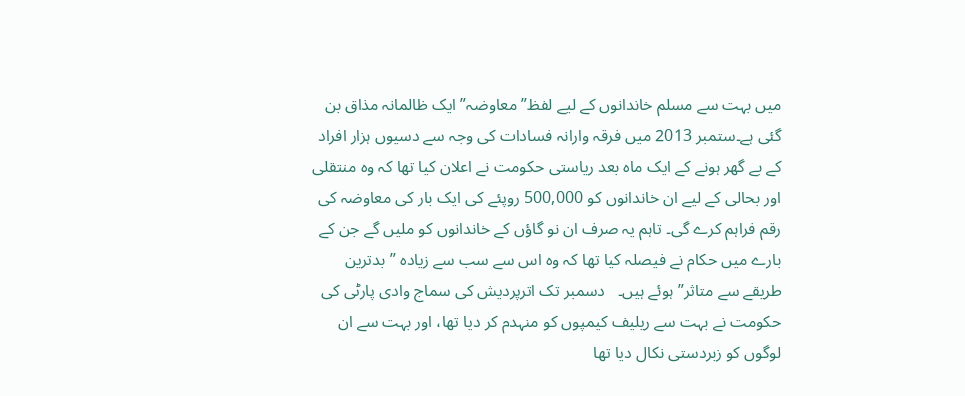میں بہت سے مسلم خاندانوں کے لیے لفظ” معاوضہ” ایک ظالمانہ مذاق بن گئی ہے۔ستمبر 2013 میں فرقہ وارانہ فسادات کی وجہ سے دسیوں ہزار افراد کے بے گھر ہونے کے ایک ماہ بعد ریاستی حکومت نے اعلان کیا تھا کہ وہ منتقلی اور بحالی کے لیے ان خاندانوں کو 500,000 روپئے کی ایک بار کی معاوضہ کی رقم فراہم کرے گی۔ تاہم یہ صرف ان نو گاؤں کے خاندانوں کو ملیں گے جن کے بارے میں حکام نے فیصلہ کیا تھا کہ وہ اس سے سب سے زیادہ ”بدترین طریقے سے متاثر” ہوئے ہیں۔   دسمبر تک اترپردیش کی سماج وادی پارٹی کی حکومت نے بہت سے ریلیف کیمپوں کو منہدم کر دیا تھا، اور بہت سے ان لوگوں کو زبردستی نکال دیا تھا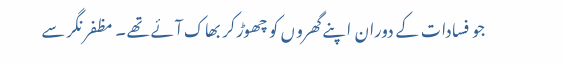جو فسادات کے دوران اپنے گھروں کو چھوڑ کر بھاک آئے تھے۔ مظفر نگر سے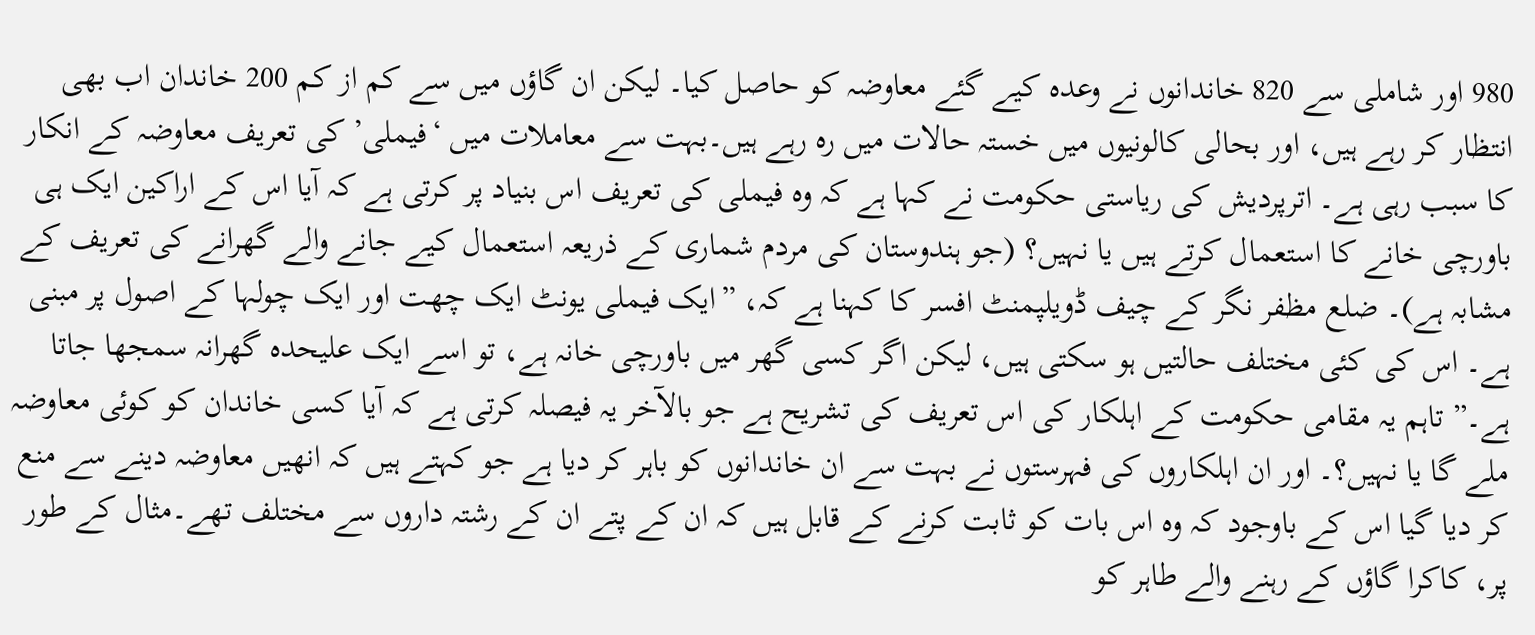980 اور شاملی سے 820 خاندانوں نے وعدہ کیے گئے معاوضہ کو حاصل کیا۔ لیکن ان گاؤں میں سے کم از کم 200 خاندان اب بھی انتظار کر رہے ہیں، اور بحالی کالونیوں میں خستہ حالات میں رہ رہے ہیں۔بہت سے معاملات میں ‘فیملی’ کی تعریف معاوضہ کے انکار کا سبب رہی ہے۔ اترپردیش کی ریاستی حکومت نے کہا ہے کہ وہ فیملی کی تعریف اس بنیاد پر کرتی ہے کہ آیا اس کے اراکین ایک ہی باورچی خانے کا استعمال کرتے ہیں یا نہیں؟ (جو ہندوستان کی مردم شماری کے ذریعہ استعمال کیے جانے والے گھرانے کی تعریف کے مشابہ ہے)۔ ضلع مظفر نگر کے چیف ڈویلپمنٹ افسر کا کہنا ہے کہ، ”ایک فیملی یونٹ ایک چھت اور ایک چولہا کے اصول پر مبنی ہے۔ اس کی کئی مختلف حالتیں ہو سکتی ہیں، لیکن اگر کسی گھر میں باورچی خانہ ہے، تو اسے ایک علیحدہ گھرانہ سمجھا جاتا ہے۔” تاہم یہ مقامی حکومت کے اہلکار کی اس تعریف کی تشریح ہے جو بالآخر یہ فیصلہ کرتی ہے کہ آیا کسی خاندان کو کوئی معاوضہ ملے گا یا نہیں؟۔ اور ان اہلکاروں کی فہرستوں نے بہت سے ان خاندانوں کو باہر کر دیا ہے جو کہتے ہیں کہ انھیں معاوضہ دینے سے منع کر دیا گیا اس کے باوجود کہ وہ اس بات کو ثابت کرنے کے قابل ہیں کہ ان کے پتے ان کے رشتہ داروں سے مختلف تھے۔مثال کے طور پر، کاکرا گاؤں کے رہنے والے طاہر کو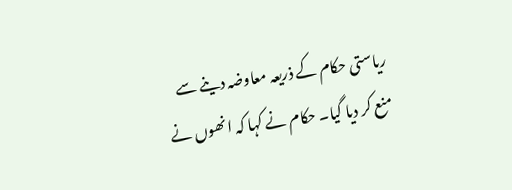ریاستی حکام کے ذریعہ معاوضہ دینے سے منع کر دیا گیا۔ حکام نے کہا کہ انھوں نے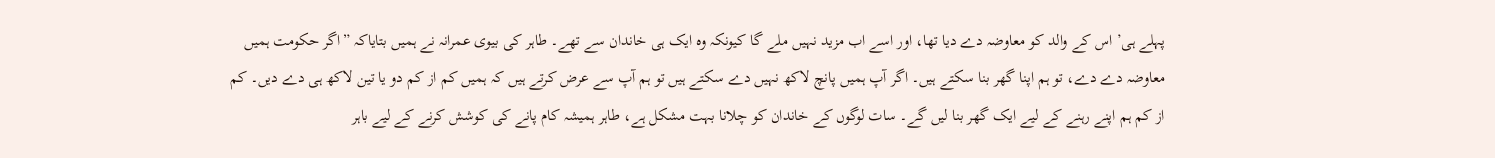پہلے ہی’ اس کے والد کو معاوضہ دے دیا تھا، اور اسے اب مزید نہیں ملے گا کیونکہ وہ ایک ہی خاندان سے تھے۔ طاہر کی بیوی عمرانہ نے ہمیں بتایاکہ ”اگر حکومت ہمیں معاوضہ دے دے، تو ہم اپنا گھر بنا سکتے ہیں۔ اگر آپ ہمیں پانچ لاکھ نہیں دے سکتے ہیں تو ہم آپ سے عرض کرتے ہیں کہ ہمیں کم از کم دو یا تین لاکھ ہی دے دیں۔ کم از کم ہم اپنے رہنے کے لیے ایک گھر بنا لیں گے۔ سات لوگوں کے خاندان کو چلانا بہت مشکل ہے، طاہر ہمیشہ کام پانے کی کوشش کرنے کے لیے باہر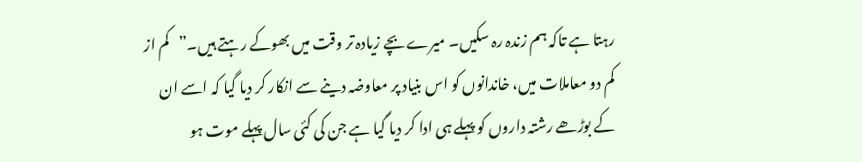رہتا ہے تاکہ ہم زندہ رہ سکیں۔ میرے بچے زیادہ تر وقت میں بھوکے رہتے ہیں۔”کم از کم دو معاملات میں، خاندانوں کو اس بنیاد پر معاوضہ دینے سے انکار کر دیا گیا کہ اسے ان کے بوڑھے رشتہ داروں کو پہلے ہی ادا کر دیا گیا ہے جن کی کئی سال پہلے موت ہو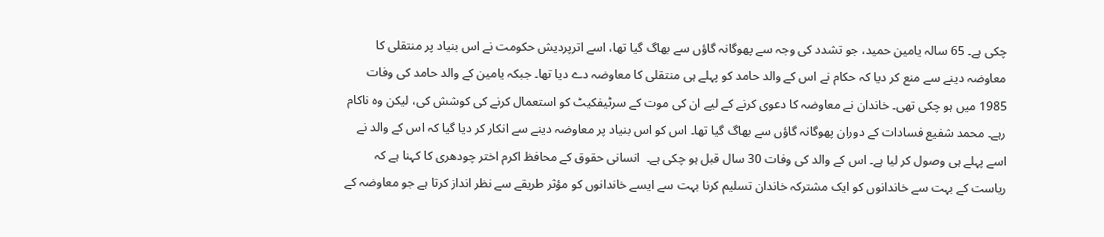چکی ہے۔ 65 سالہ یامین حمید، جو تشدد کی وجہ سے پھوگانہ گاؤں سے بھاگ گیا تھا، اسے اترپردیش حکومت نے اس بنیاد پر منتقلی کا معاوضہ دینے سے منع کر دیا کہ حکام نے اس کے والد حامد کو پہلے ہی منتقلی کا معاوضہ دے دیا تھا۔ جبکہ یامین کے والد حامد کی وفات 1985 میں ہو چکی تھی۔ خاندان نے معاوضہ کا دعوی کرنے کے لیے ان کی موت کے سرٹیفکیٹ کو استعمال کرنے کی کوشش کی، لیکن وہ ناکام رہے۔ محمد شفیع فسادات کے دوران پھوگانہ گاؤں سے بھاگ گیا تھا۔ اس کو اس بنیاد پر معاوضہ دینے سے انکار کر دیا گیا کہ اس کے والد نے اسے پہلے ہی وصول کر لیا ہے۔ اس کے والد کی وفات 30 سال قبل ہو چکی ہے۔  انسانی حقوق کے محافظ اکرم اختر چودھری کا کہنا ہے کہ ریاست کے بہت سے خاندانوں کو ایک مشترکہ خاندان تسلیم کرنا بہت سے ایسے خاندانوں کو مؤثر طریقے سے نظر انداز کرتا ہے جو معاوضہ کے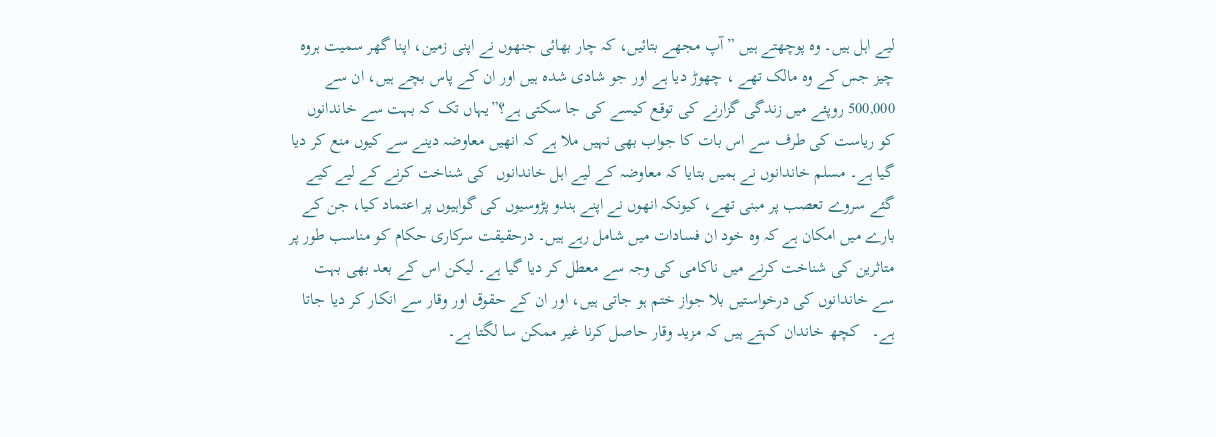لیے اہل ہیں۔ وہ پوچھتے ہیں ”آپ مجھے بتائیں، کہ چار بھائی جنھوں نے اپنی زمین، اپنا گھر سمیت ہروہ چیز جس کے وہ مالک تھے ، چھوڑ دیا ہے اور جو شادی شدہ ہیں اور ان کے پاس بچے ہیں، ان سے 500,000 روپئے میں زندگی گزارنے کی توقع کیسے کی جا سکتی ہے؟”یہاں تک کہ بہت سے خاندانوں کو ریاست کی طرف سے اس بات کا جواب بھی نہیں ملا ہے کہ انھیں معاوضہ دینے سے کیوں منع کر دیا گیا ہے۔ مسلم خاندانوں نے ہمیں بتایا کہ معاوضہ کے لیے اہل خاندانوں  کی شناخت کرنے کے لیے کیے گئے سروے تعصب پر مبنی تھے، کیونکہ انھوں نے اپنے ہندو پڑوسیوں کی گواہیوں پر اعتماد کیا، جن کے بارے میں امکان ہے کہ وہ خود ان فسادات میں شامل رہے ہیں۔ درحقیقت سرکاری حکام کو مناسب طور پر متاثرین کی شناخت کرنے میں ناکامی کی وجہ سے معطل کر دیا گیا ہے۔ لیکن اس کے بعد بھی بہت سے خاندانوں کی درخواستیں بلا جواز ختم ہو جاتی ہیں، اور ان کے حقوق اور وقار سے انکار کر دیا جاتا ہے۔   کچھ خاندان کہتے ہیں کہ مزید وقار حاصل کرنا غیر ممکن سا لگتا ہے۔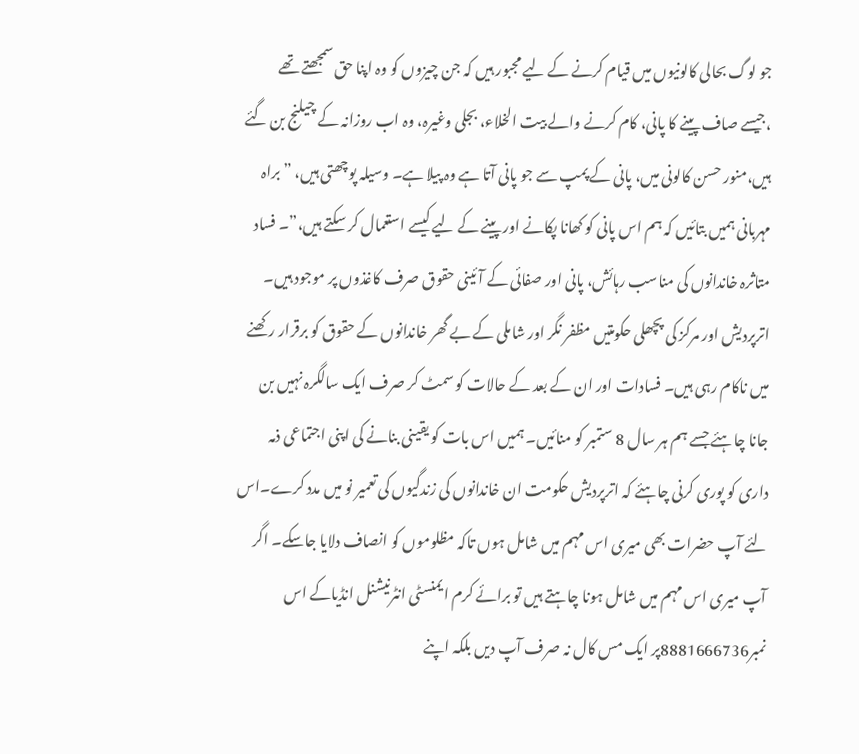جو لوگ بحالی کالونیوں میں قیام کرنے کے لیے مجبور ہیں کہ جن چیزوں کو وہ اپنا حق سمجھتے تھے ،جیسے صاف پینے کا پانی، کام کرنے والے بیت الخلاء، بجلی وغیرہ، وہ اب روزانہ کے چیلنج بن گئے ہیں،منور حسن کالونی میں، پانی کے پمپ سے جو پانی آتا ہے وہ پیلا ہے۔ وسیلہ پوچھتی ہیں، ”براہ مہربانی ہمیں بتائیں کہ ہم اس پانی کو کھانا پکانے اور پینے کے لیے کیسے استعمال کر سکتے ہیں،”۔ فساد متاثرہ خاندانوں کی مناسب رہائش، پانی اور صفائی کے آئینی حقوق صرف کاغذوں پر موجود ہیں۔ اترپردیش اور مرکز کی پچھلی حکومتیں مظفر نگر اور شاملی کے بے گھر خاندانوں کے حقوق کو برقرار رکھنے میں ناکام رہی ہیں۔ فسادات اور ان کے بعد کے حالات کو سمٹ کر صرف ایک سالگرہ نہیں بن جانا چاہئے جسے ہم ہر سال 8 ستمبر کو منائیں۔ ہمیں اس بات کو یقینی بنانے کی اپنی اجتماعی ذمہ داری کو پوری کرنی چاہئے کہ اترپردیش حکومت ان خاندانوں کی زندگیوں کی تعمیر نو میں مدد کرے۔اس لئے آپ حضرات بھی میری اس مہم میں شامل ہوں تاکہ مظلوموں کو انصاف دلایا جاسکے۔ اگر آپ میری اس مہم میں شامل ہونا چاہتے ہیں تو برائے کرم ایمنسٹی انٹرنیشنل انڈیاکے اس نمبر8881666736پر ایک مس کال نہ صرف آپ دیں بلکہ اپنے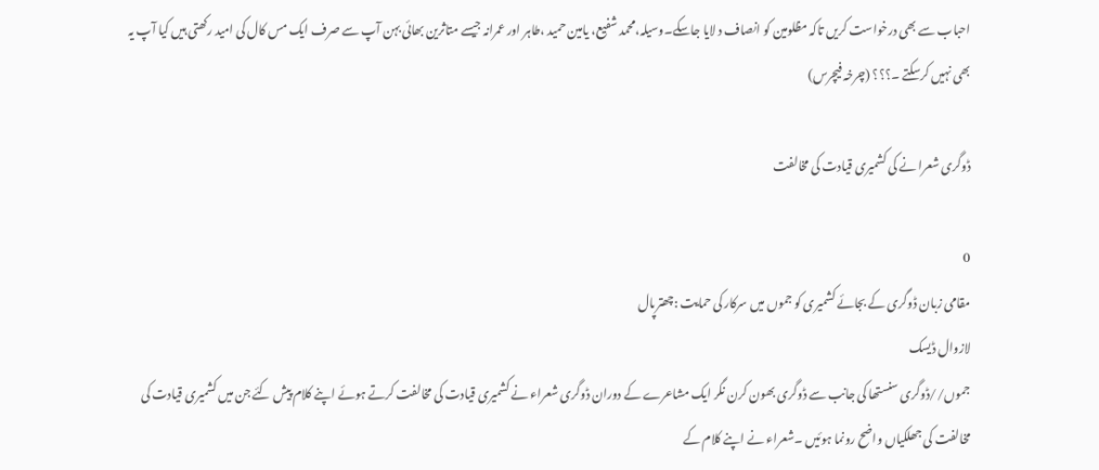احباب سے بھی درخواست کریں تاکہ مظلومین کو انصاف د لایا جاسکے۔وسیلہ،محمد شفیع، یامین حمید ،طاہر اور عمرانہ جیسے متاثرین بھائی بہن آپ سے صرف ایک مس کال کی امید رکھتی ہیں کیا آپ یہ بھی نہیں کرسکتے ۔؟؟؟ (چرخہ فیچرس)

ڈوگری شعرا نے کی کشمیری قیادت کی مخالفت

0
مقامی زبان ڈوگری کے بجائے کشمیری کو جموں میں سرکار کی حمایت :چھترپال
لازوال ڈیسک
جموں//ڈوگری سنستھا کی جانب سے ڈوگری بھون کرن نگر ایک مشاعرے کے دوران ڈوگری شعراء نے کشمیری قیادت کی مخالفت کرتے ہوئے اپنے کلام پیش کئے جن میں کشمیری قیادت کی مخالفت کی جھلکیاں واضح رونما ہوئیں ۔شعراء نے اپنے کلام کے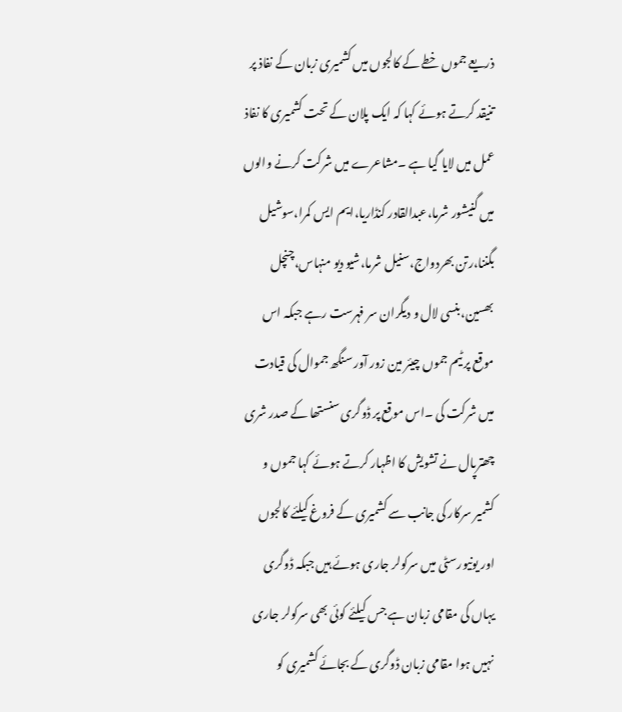ذریعے جموں خطے کے کالجوں میں کشمیری زبان کے نفاذ پر تنیقد کرتے ہوئے کہا کہ ایک پلان کے تحت کشمیری کا نفاذ عمل میں لایا گیا ہے ۔مشاعرے میں شرکت کرنے والوں میں گنیشور شرما،عبدالقادر کنڈاریا،ایم ایس کمرا،سوشیل بگننا،رتن بھردواج،سنیل شرما،شیو دیو منہاس،چنچل بھسین،بنسی لال و دیگران سر فہرست رہے جبکہ اس موقع پر ٹیم جموں چیئر مین زور آور سنگھ جموال کی قیادت میں شرکت کی ۔اس موقع پر ڈوگری سنستھا کے صدر شری چھترپال نے تشویش کا اظہار کرتے ہوئے کہا جموں و کشمیر سرکار کی جانب سے کشمیری کے فروغ کیلئے کالجوں اور یونیورسٹی میں سرکولر جاری ہوئے ہیں جبکہ ڈوگری یہاں کی مقامی زبان ہے جس کیلئے کوئی بھی سرکولر جاری نہیں ہوا مقامی زبان ڈوگری کے بجائے کشمیری کو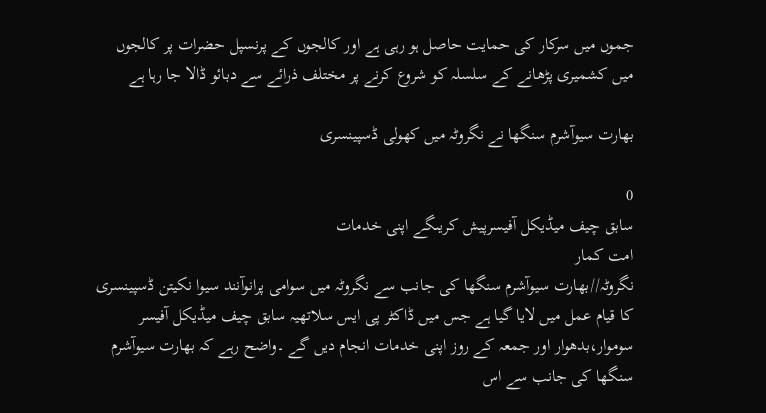جموں میں سرکار کی حمایت حاصل ہو رہی ہے اور کالجوں کے پرنسپل حضرات پر کالجوں میں کشمیری پڑھانے کے سلسلہ کو شروع کرنے پر مختلف ذرائے سے دبائو ڈالا جا رہا ہے

بھارت سیوآشرم سنگھا نے نگروٹہ میں کھولی ڈسپینسری

0
سابق چیف میڈیکل آفیسرپیش کریںگے اپنی خدمات
امت کمار
نگروٹہ//بھارت سیوآشرم سنگھا کی جانب سے نگروٹہ میں سوامی پرانوآنند سیوا نکیتن ڈسپینسری کا قیام عمل میں لایا گیا ہے جس میں ڈاکٹر پی ایس سلاتھیہ سابق چیف میڈیکل آفیسر سوموار،بدھوار اور جمعہ کے روز اپنی خدمات انجام دیں گے ۔واضح رہے کہ بھارت سیوآشرم سنگھا کی جانب سے اس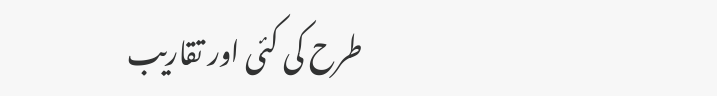طرح کی کئی اور تقاریب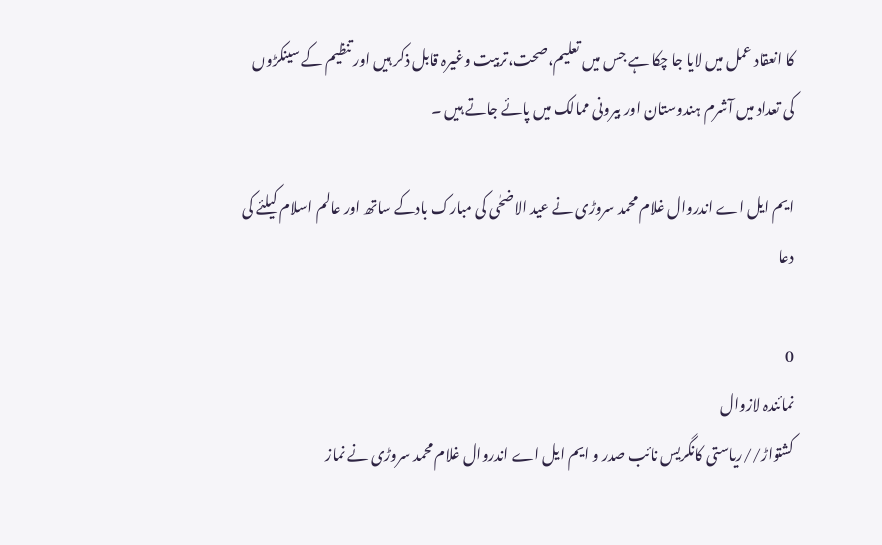کا انعقاد عمل میں لایا جا چکا ہے جس میں تعلیم،صحت،تربیت وغیرہ قابل ذکر ہیں اور تنظیم کے سینکڑوں کی تعداد میں آشرم ہندوستان اور بیرونی ممالک میں پائے جاتے ہیں ۔

ایم ایل اے اندروال غلام محمد سروڑی نے عید الاضحٰی کی مبارک بادکے ساتھ اور عالم اسلام کیلئے کی دعا

0
نمائندہ لازوال
کشتواڑ//ریاستی کانگریس نائب صدر و ایم ایل اے اندروال غلام محمد سروڑی نے نماز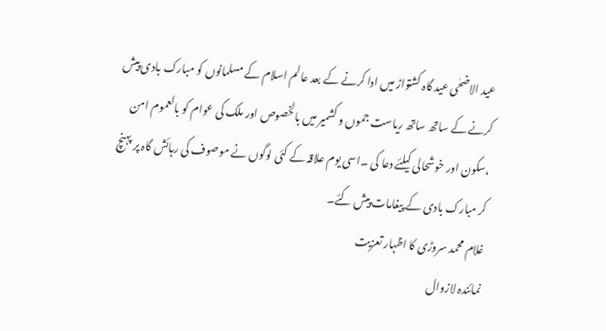عید الاضحٰی عید گاہ کشتواڑ میں ادا کرنے کے بعد عالم اسلام کے مسلمانوں کو مبارک بادی پیش کرنے کے ساتھ ساتھ ریاست جموں و کشمیر میں بالخصوص اور ملک کی عوام کو بالعموم امن ،سکون اور خوشحالی کیلئے دعا کی ۔اسی یوم علاقہ کے کئی لوگوں نے موصوف کی رہائش گاہ پر پہنچ کر مبارک بادی کے پیغامات پیش کئے۔
غلام محمد سروڑی کا اظہار تعزیت
نمائندہ لازوال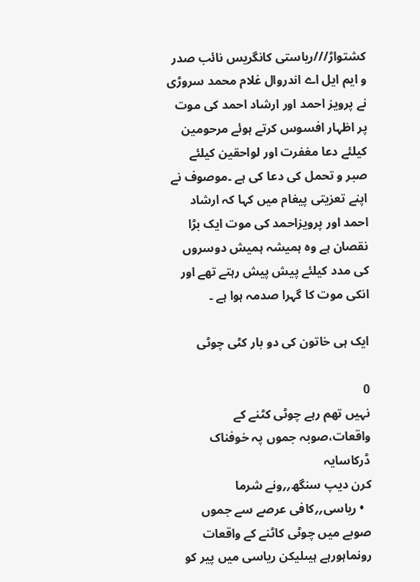کشتواڑ///ریاستی کانگریس نائب صدر و ایم ایل اے اندروال غلام محمد سروڑی نے پرویز احمد اور ارشاد احمد کی موت پر اظہار افسوس کرتے ہوئے مرحومین کیلئے دعا مغفرت اور لواحقین کیلئے صبر و تحمل کی دعا کی ہے ۔موصوف نے اپنے تعزیتی پیغام میں کہا کہ ارشاد احمد اور پرویزاحمد کی موت ایک بڑا نقصان ہے وہ ہمیشہ ہمیش دوسروں کی مدد کیلئے پیش پیش رہتے تھے اور انکی موت کا گہرا صدمہ ہوا ہے ۔

ایک ہی خاتون کی دو بار کٹی چوٹی

0
نہیں تھم رہے چوٹی کٹنے کے واقعات،صوبہ جموں پہ خوفناک ڈرکاسایہ
کرن دیپ سنگھ؍؍ونے شرما
  • ریاسی؍؍کافی عرصے سے جموں صوبے میں چوٹی کاٹنے کے واقعات رونماہورہے ہیںلیکن ریاسی میں پیر کو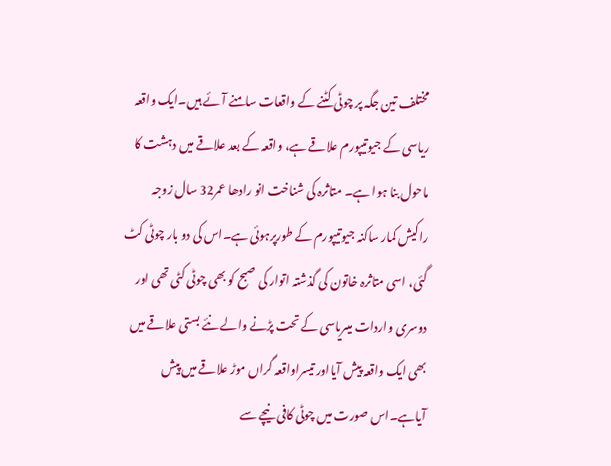مختلف تین جگہ پر چوٹی کٹنے کے واقعات سامنے آئے ہیں۔ایک واقعہ ریاسی کے جیوتیپورم علاقے ہے، واقعہ کے بعد علاقے میں دہشت کا ماحول بنا ہوا ہے۔ متاثرہ کی شناخت انو رادھا عمر32 سال زوجہ راکیش کمار ساکنہ جیوتیپورم کے طورپرہوئی ہے۔اس کی دو بار چوٹی کٹ گئی، اسی متاثرہ خاتون کی گذشتہ اتوار کی صبح کو بھی چوٹی کٹی تھی اور دوسری واردات میںریاسی کے تحت پڑنے والے نئے بستی علاقے میں بھی ایک واقعہ پیش آیااور تیسراواقعہ گراں موڑ علاقے میں پیش آیاہے۔اس صورت میں چوٹی کافی نیچے سے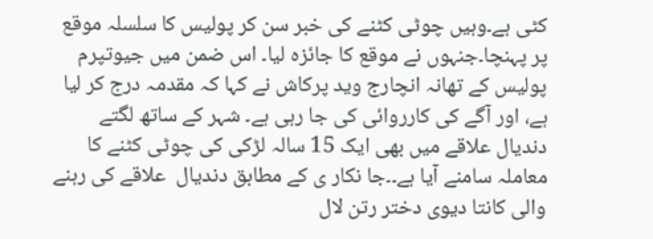کٹی ہے۔وہیں چوٹی کٹنے کی خبر سن کر پولیس کا سلسلہ موقع پر پہنچا۔جنہوں نے موقع کا جائزہ لیا۔ اس ضمن میں جیوتپرم پولیس کے تھانہ انچارج وید پرکاش نے کہا کہ مقدمہ درج کر لیا ہے، اور آگے کی کارروائی کی جا رہی ہے۔ شہر کے ساتھ لگتے دندیال علاقے میں بھی ایک 15 سالہ لڑکی کی چوٹی کٹنے کا معاملہ سامنے آیا ہے۔۔جا نکار ی کے مطابق دندیال  علاقے کی رہنے والی کانتا دیوی دختر رتن لال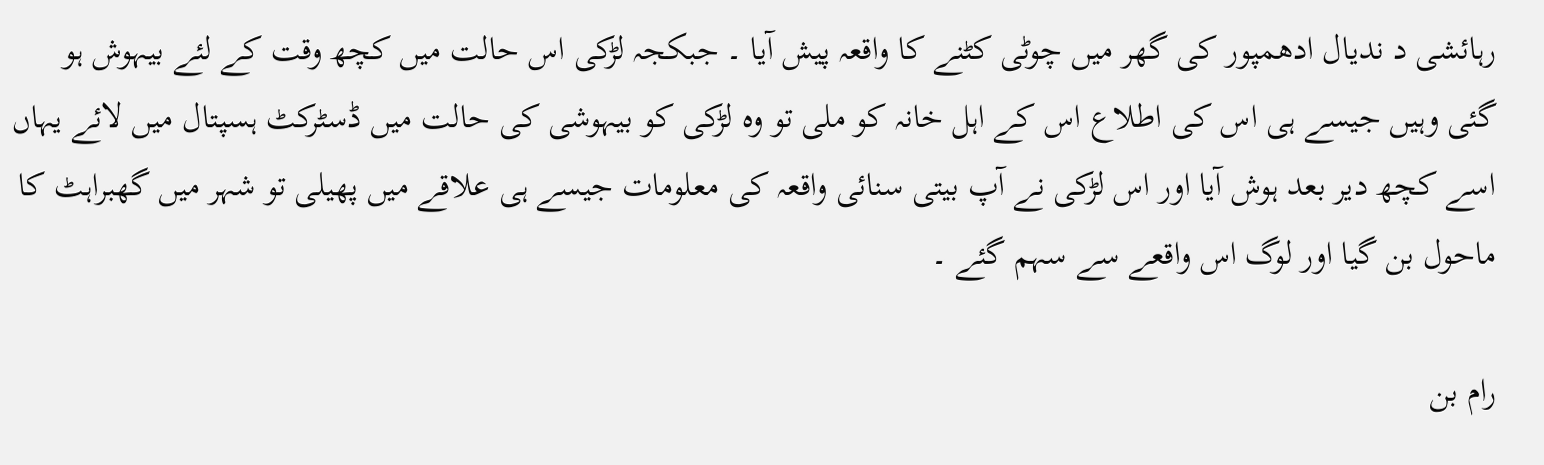رہائشی د ندیال ادھمپور کی گھر میں چوٹی کٹنے کا واقعہ پیش آیا ۔ جبکجہ لڑکی اس حالت میں کچھ وقت کے لئے بیہوش ہو گئی وہیں جیسے ہی اس کی اطلاع اس کے اہل خانہ کو ملی تو وہ لڑکی کو بیہوشی کی حالت میں ڈسٹرکٹ ہسپتال میں لائے یہاں اسے کچھ دیر بعد ہوش آیا اور اس لڑکی نے آپ بیتی سنائی واقعہ کی معلومات جیسے ہی علاقے میں پھیلی تو شہر میں گھبراہٹ کا ماحول بن گیا اور لوگ اس واقعے سے سہم گئے ۔

رام بن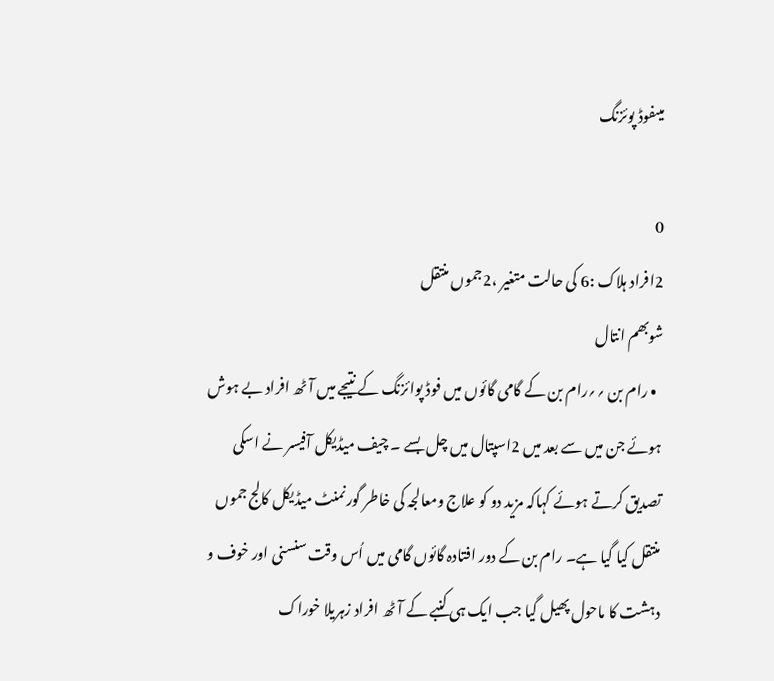میںفوڈ پوئزنگ

0
2افراد ہلاک :6 کی حالت متغیر ،2جموں منتقل
شوبھم انتال
  • رام بن ؍؍رام بن کے گامی گائوں میں فوڈ پوائزنگ کے نتیجے میں آٹھ افراد بے ہوش ہوئے جن میں سے بعد میں 2اسپتال میں چل بسے ۔ چیف میڈیکل آفیسر نے اسکی تصدیق کرتے ہوئے کہاکہ مزید دو کو علاج ومعالجہ کی خاطر گورنمنٹ میڈیکل کالج جموں منتقل کیا گیا ہے۔ رام بن کے دور افتادہ گائوں گامی میں اُس وقت سنسنی اور خوف و دہشت کا ماحول پھیل گیا جب ایک ہی کنبے کے آٹھ افراد زہریلا خوراک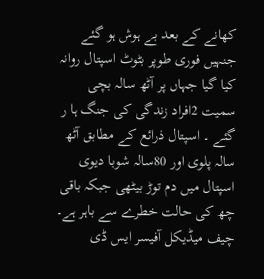کھانے کے بعد بے ہوش ہو گئے جنہیں فوری طوپر بٹوٹ اسپتال روانہ کیا گیا جہاں پر آٹھ سالہ بچی سمیت 2افراد زندگی کی جنگ ہا ر گئے ۔ اسپتال ذرائع کے مطابق آٹھ سالہ پلوی اور 80سالہ شوبا دیوی اسپتال میں دم توڑ بیٹھی جبکہ باقی چھ کی حالت خطرے سے باہر ہے۔ چیف میڈیکل آفیسر ایس ڈی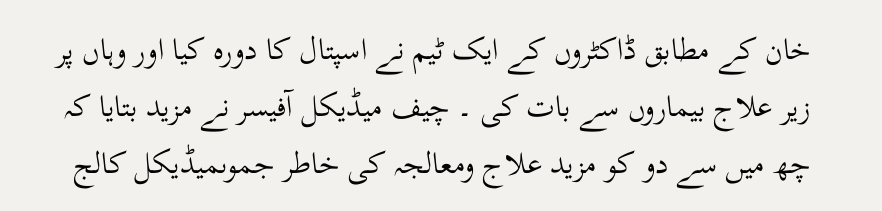خان کے مطابق ڈاکٹروں کے ایک ٹیم نے اسپتال کا دورہ کیا اور وہاں پر زیر علاج بیماروں سے بات کی ۔ چیف میڈیکل آفیسر نے مزید بتایا کہ چھ میں سے دو کو مزید علاج ومعالجہ کی خاطر جموںمیڈیکل کالج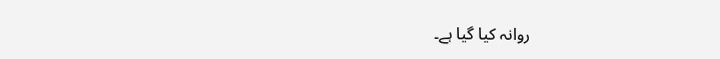روانہ کیا گیا ہے۔